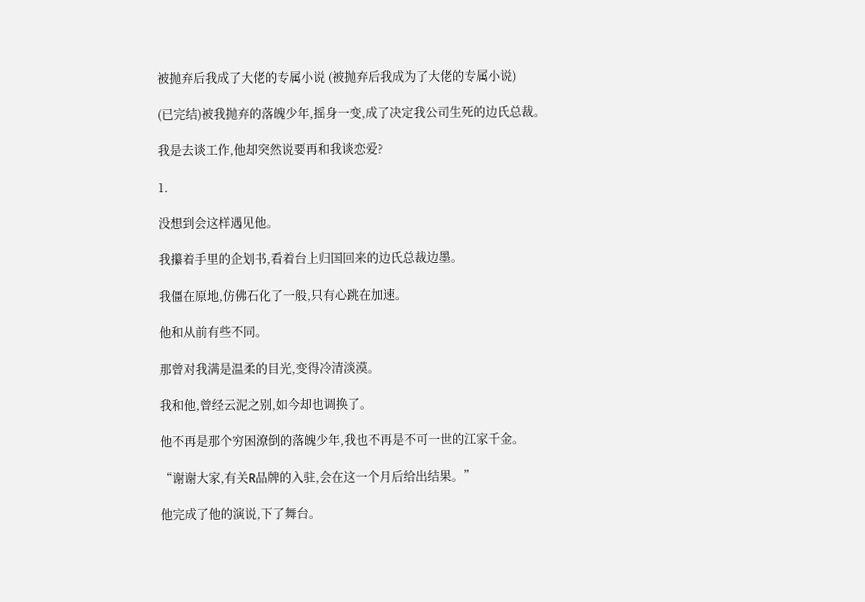被抛弃后我成了大佬的专属小说 (被抛弃后我成为了大佬的专属小说)

(已完结)被我抛弃的落魄少年,摇身一变,成了决定我公司生死的边氏总裁。

我是去谈工作,他却突然说要再和我谈恋爱?

1.

没想到会这样遇见他。

我攥着手里的企划书,看着台上归国回来的边氏总裁边墨。

我僵在原地,仿佛石化了一般,只有心跳在加速。

他和从前有些不同。

那曾对我满是温柔的目光,变得冷清淡漠。

我和他,曾经云泥之别,如今却也调换了。

他不再是那个穷困潦倒的落魄少年,我也不再是不可一世的江家千金。

“谢谢大家,有关R品牌的入驻,会在这一个月后给出结果。”

他完成了他的演说,下了舞台。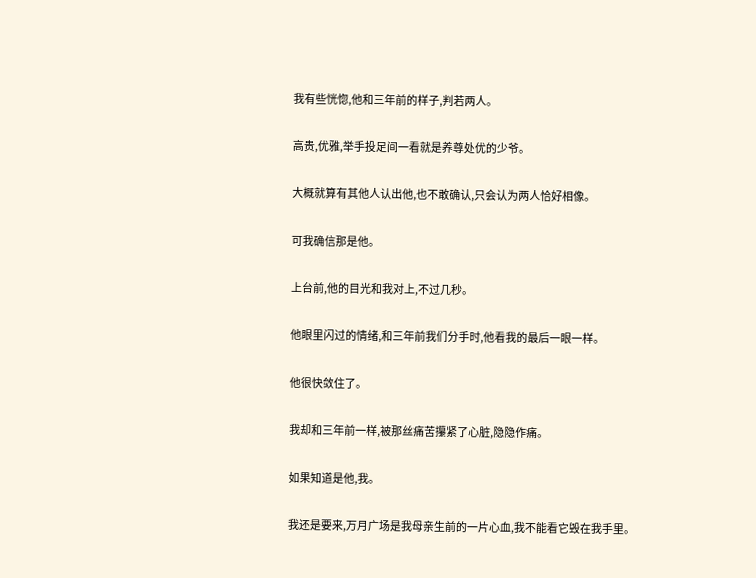我有些恍惚,他和三年前的样子,判若两人。

高贵,优雅,举手投足间一看就是养尊处优的少爷。

大概就算有其他人认出他,也不敢确认,只会认为两人恰好相像。

可我确信那是他。

上台前,他的目光和我对上,不过几秒。

他眼里闪过的情绪,和三年前我们分手时,他看我的最后一眼一样。

他很快敛住了。

我却和三年前一样,被那丝痛苦攥紧了心脏,隐隐作痛。

如果知道是他,我。

我还是要来,万月广场是我母亲生前的一片心血,我不能看它毁在我手里。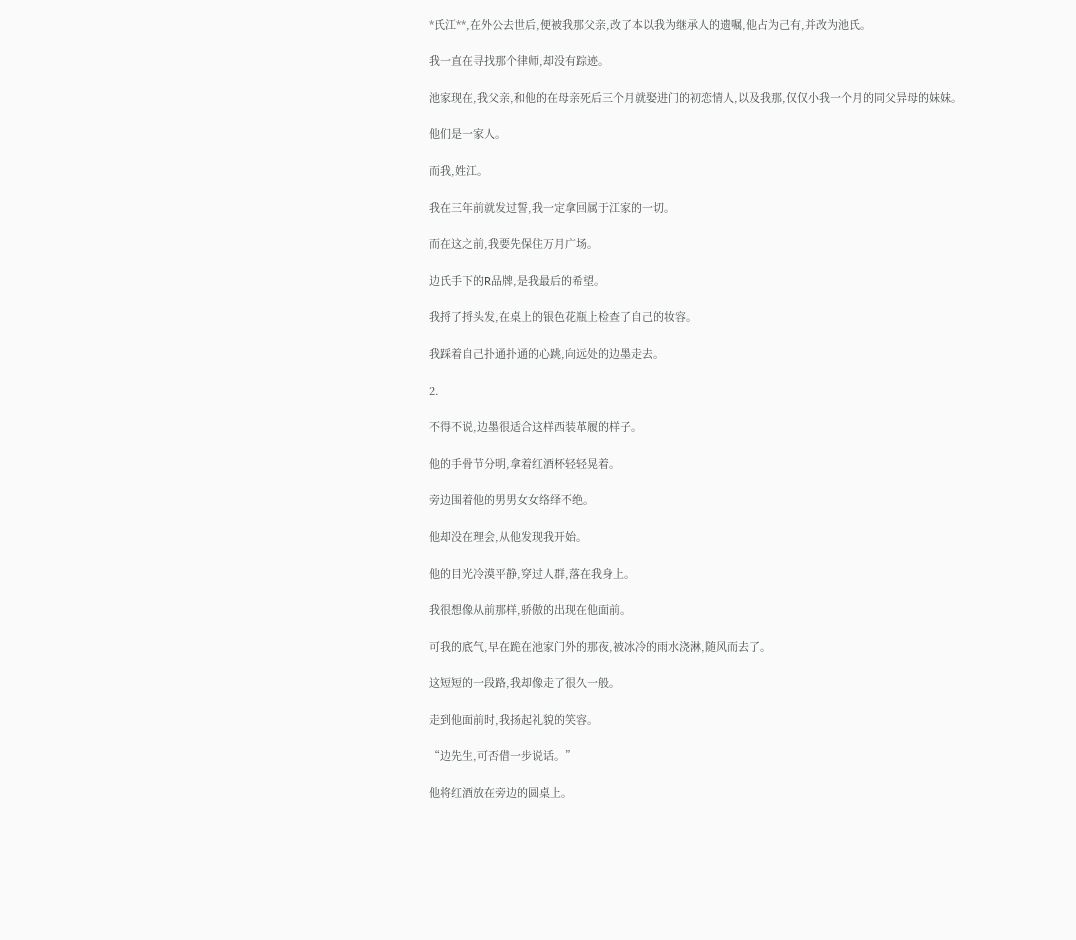*氏江**,在外公去世后,便被我那父亲,改了本以我为继承人的遗嘱,他占为己有,并改为池氏。

我一直在寻找那个律师,却没有踪迹。

池家现在,我父亲,和他的在母亲死后三个月就娶进门的初恋情人,以及我那,仅仅小我一个月的同父异母的妹妹。

他们是一家人。

而我,姓江。

我在三年前就发过誓,我一定拿回属于江家的一切。

而在这之前,我要先保住万月广场。

边氏手下的R品牌,是我最后的希望。

我捋了捋头发,在桌上的银色花瓶上检查了自己的妆容。

我踩着自己扑通扑通的心跳,向远处的边墨走去。

2.

不得不说,边墨很适合这样西装革履的样子。

他的手骨节分明,拿着红酒杯轻轻晃着。

旁边围着他的男男女女络绎不绝。

他却没在理会,从他发现我开始。

他的目光冷漠平静,穿过人群,落在我身上。

我很想像从前那样,骄傲的出现在他面前。

可我的底气,早在跪在池家门外的那夜,被冰冷的雨水浇淋,随风而去了。

这短短的一段路,我却像走了很久一般。

走到他面前时,我扬起礼貌的笑容。

“边先生,可否借一步说话。”

他将红酒放在旁边的圆桌上。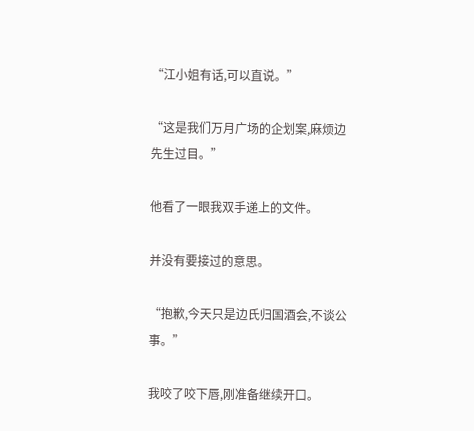“江小姐有话,可以直说。”

“这是我们万月广场的企划案,麻烦边先生过目。”

他看了一眼我双手递上的文件。

并没有要接过的意思。

“抱歉,今天只是边氏归国酒会,不谈公事。”

我咬了咬下唇,刚准备继续开口。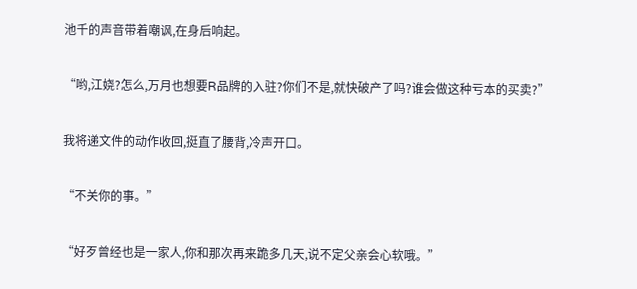池千的声音带着嘲讽,在身后响起。

“哟,江娆?怎么,万月也想要R品牌的入驻?你们不是,就快破产了吗?谁会做这种亏本的买卖?”

我将递文件的动作收回,挺直了腰背,冷声开口。

“不关你的事。”

“好歹曾经也是一家人,你和那次再来跪多几天,说不定父亲会心软哦。”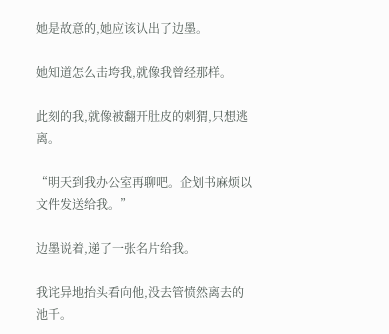她是故意的,她应该认出了边墨。

她知道怎么击垮我,就像我曾经那样。

此刻的我,就像被翻开肚皮的刺猬,只想逃离。

“明天到我办公室再聊吧。企划书麻烦以文件发送给我。”

边墨说着,递了一张名片给我。

我诧异地抬头看向他,没去管愤然离去的池千。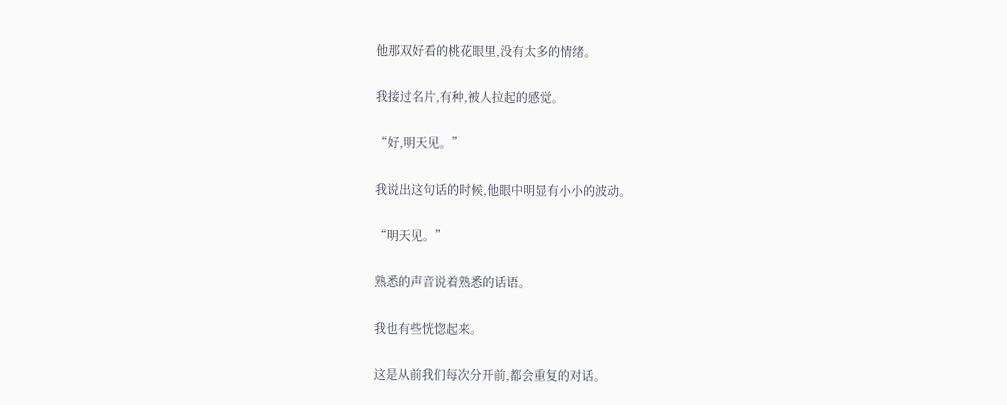他那双好看的桃花眼里,没有太多的情绪。

我接过名片,有种,被人拉起的感觉。

“好,明天见。”

我说出这句话的时候,他眼中明显有小小的波动。

“明天见。”

熟悉的声音说着熟悉的话语。

我也有些恍惚起来。

这是从前我们每次分开前,都会重复的对话。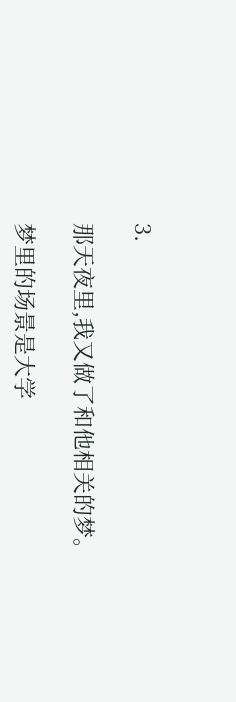3.

那天夜里,我又做了和他相关的梦。

梦里的场景是大学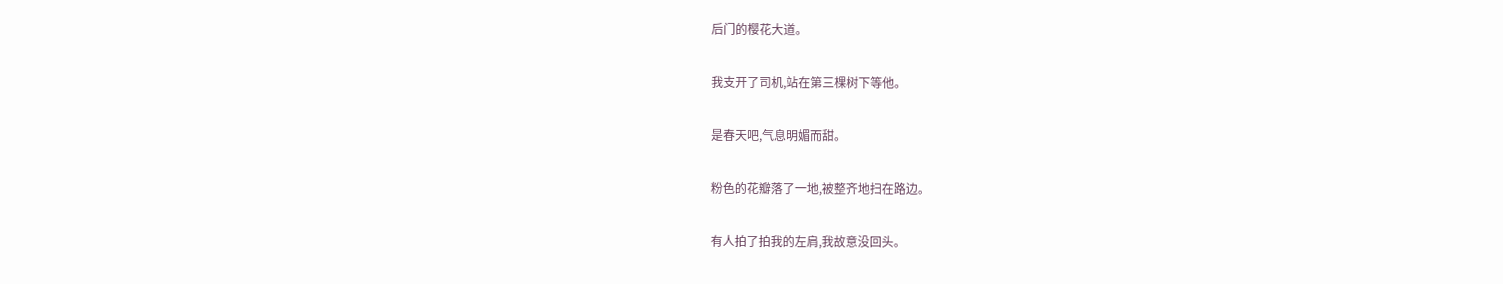后门的樱花大道。

我支开了司机,站在第三棵树下等他。

是春天吧,气息明媚而甜。

粉色的花瓣落了一地,被整齐地扫在路边。

有人拍了拍我的左肩,我故意没回头。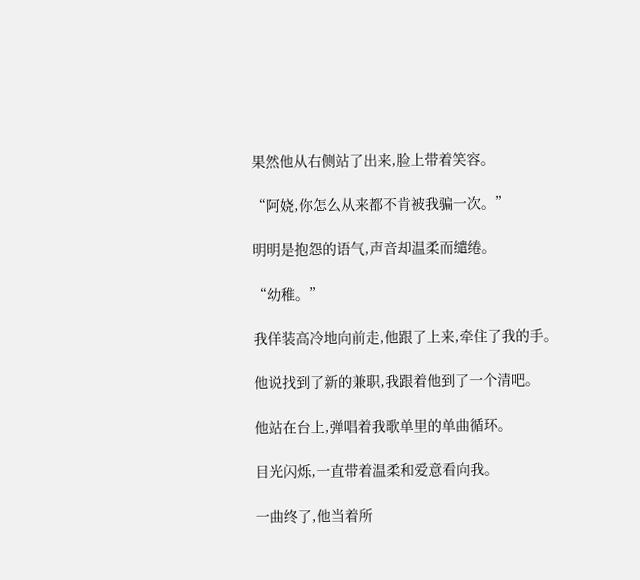果然他从右侧站了出来,脸上带着笑容。

“阿娆,你怎么从来都不肯被我骗一次。”

明明是抱怨的语气,声音却温柔而缱绻。

“幼稚。”

我佯装高冷地向前走,他跟了上来,牵住了我的手。

他说找到了新的兼职,我跟着他到了一个清吧。

他站在台上,弹唱着我歌单里的单曲循环。

目光闪烁,一直带着温柔和爱意看向我。

一曲终了,他当着所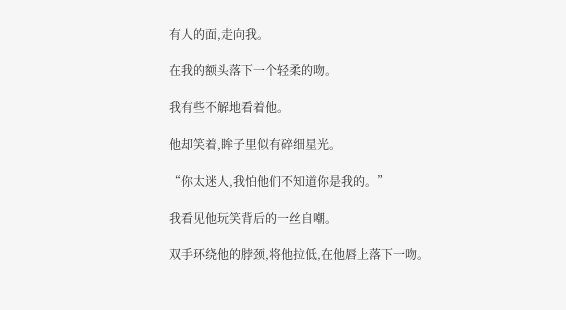有人的面,走向我。

在我的额头落下一个轻柔的吻。

我有些不解地看着他。

他却笑着,眸子里似有碎细星光。

“你太迷人,我怕他们不知道你是我的。”

我看见他玩笑背后的一丝自嘲。

双手环绕他的脖颈,将他拉低,在他唇上落下一吻。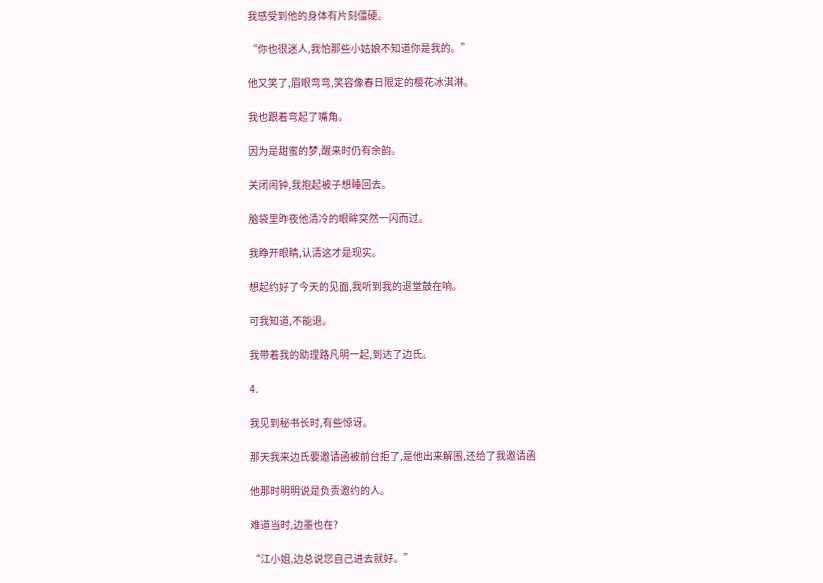我感受到他的身体有片刻僵硬。

“你也很迷人,我怕那些小姑娘不知道你是我的。”

他又笑了,眉眼弯弯,笑容像春日限定的樱花冰淇淋。

我也跟着弯起了嘴角。

因为是甜蜜的梦,醒来时仍有余韵。

关闭闹钟,我抱起被子想睡回去。

脑袋里昨夜他清冷的眼眸突然一闪而过。

我睁开眼睛,认清这才是现实。

想起约好了今天的见面,我听到我的退堂鼓在响。

可我知道,不能退。

我带着我的助理路凡明一起,到达了边氏。

4.

我见到秘书长时,有些惊讶。

那天我来边氏要邀请函被前台拒了,是他出来解围,还给了我邀请函

他那时明明说是负责邀约的人。

难道当时,边墨也在?

“江小姐,边总说您自己进去就好。”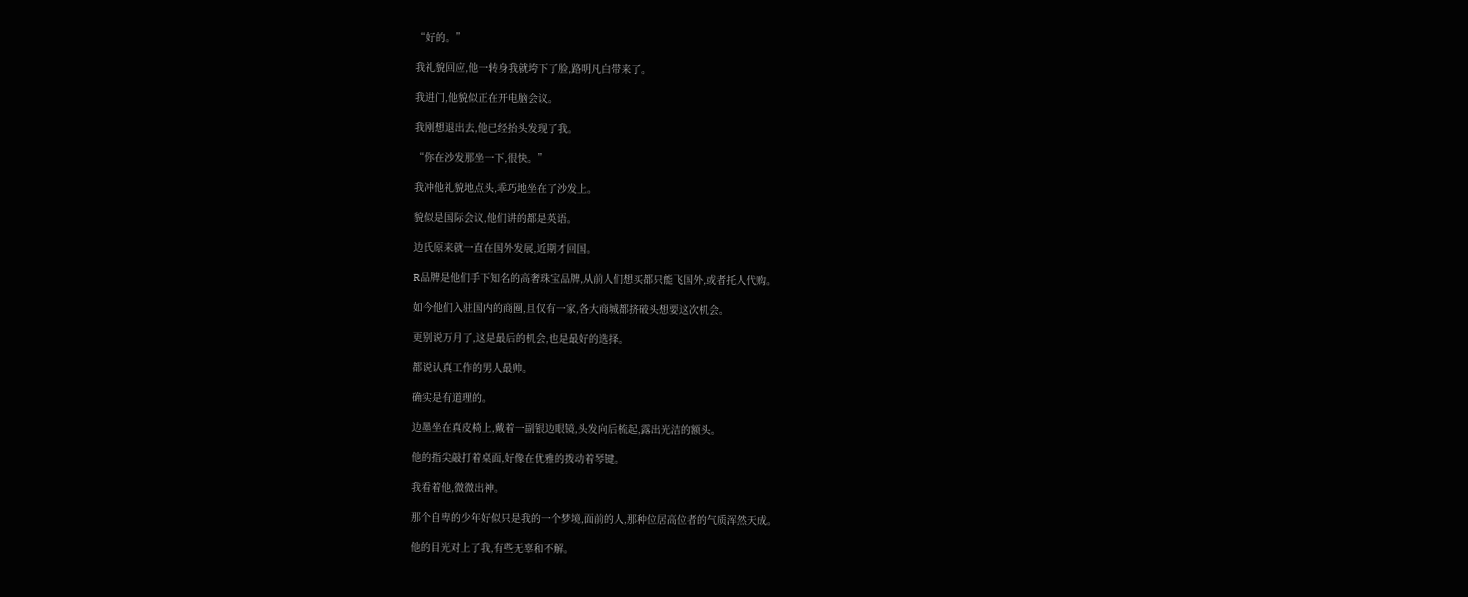“好的。”

我礼貌回应,他一转身我就垮下了脸,路明凡白带来了。

我进门,他貌似正在开电脑会议。

我刚想退出去,他已经抬头发现了我。

“你在沙发那坐一下,很快。”

我冲他礼貌地点头,乖巧地坐在了沙发上。

貌似是国际会议,他们讲的都是英语。

边氏原来就一直在国外发展,近期才回国。

R品牌是他们手下知名的高奢珠宝品牌,从前人们想买都只能飞国外,或者托人代购。

如今他们入驻国内的商圈,且仅有一家,各大商城都挤破头想要这次机会。

更别说万月了,这是最后的机会,也是最好的选择。

都说认真工作的男人最帅。

确实是有道理的。

边墨坐在真皮椅上,戴着一副银边眼镜,头发向后梳起,露出光洁的额头。

他的指尖敲打着桌面,好像在优雅的拨动着琴键。

我看着他,微微出神。

那个自卑的少年好似只是我的一个梦境,面前的人,那种位居高位者的气质浑然天成。

他的目光对上了我,有些无辜和不解。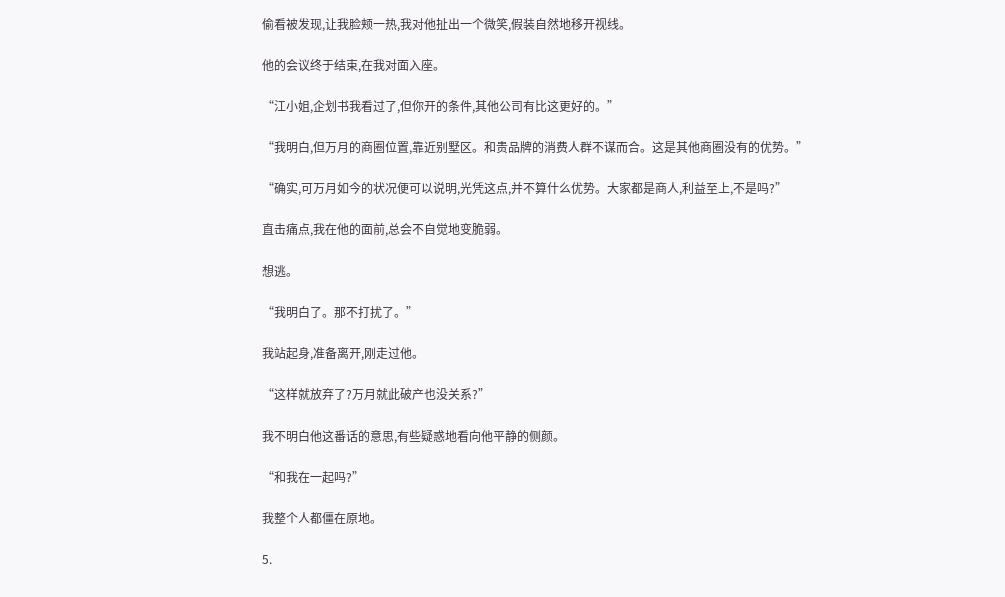偷看被发现,让我脸颊一热,我对他扯出一个微笑,假装自然地移开视线。

他的会议终于结束,在我对面入座。

“江小姐,企划书我看过了,但你开的条件,其他公司有比这更好的。”

“我明白,但万月的商圈位置,靠近别墅区。和贵品牌的消费人群不谋而合。这是其他商圈没有的优势。”

“确实,可万月如今的状况便可以说明,光凭这点,并不算什么优势。大家都是商人,利益至上,不是吗?”

直击痛点,我在他的面前,总会不自觉地变脆弱。

想逃。

“我明白了。那不打扰了。”

我站起身,准备离开,刚走过他。

“这样就放弃了?万月就此破产也没关系?”

我不明白他这番话的意思,有些疑惑地看向他平静的侧颜。

“和我在一起吗?”

我整个人都僵在原地。

5.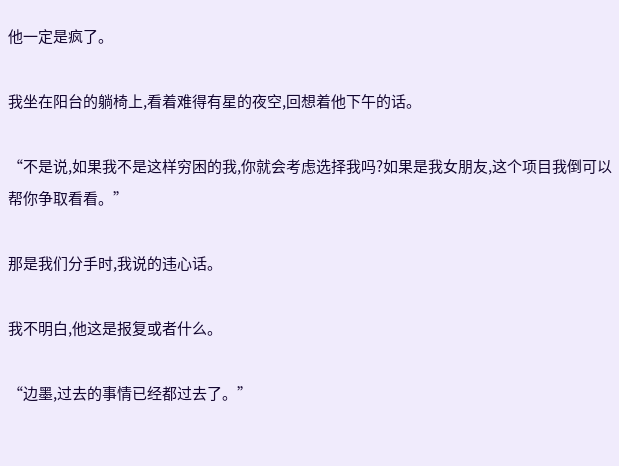他一定是疯了。

我坐在阳台的躺椅上,看着难得有星的夜空,回想着他下午的话。

“不是说,如果我不是这样穷困的我,你就会考虑选择我吗?如果是我女朋友,这个项目我倒可以帮你争取看看。”

那是我们分手时,我说的违心话。

我不明白,他这是报复或者什么。

“边墨,过去的事情已经都过去了。”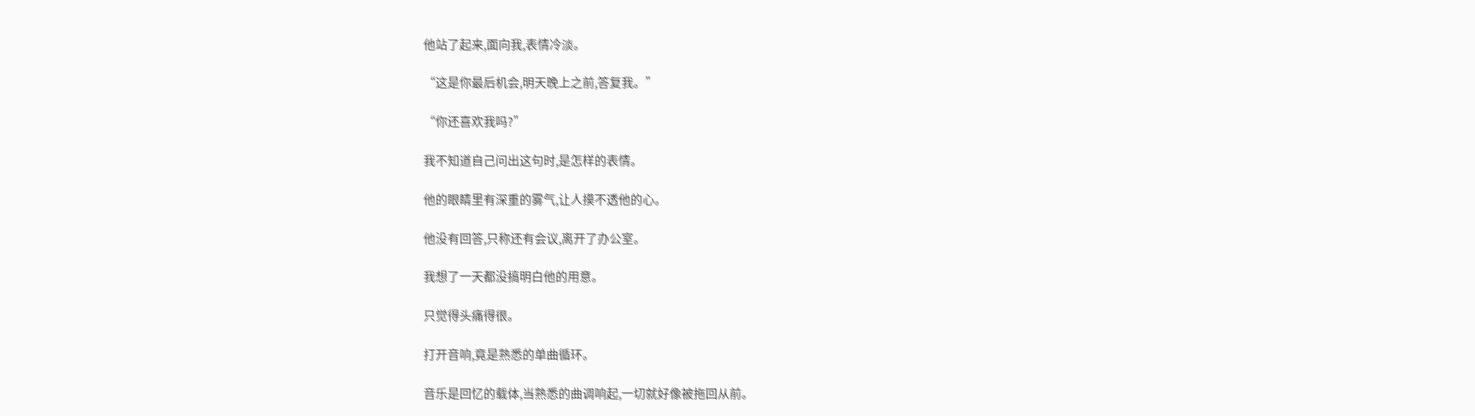他站了起来,面向我,表情冷淡。

“这是你最后机会,明天晚上之前,答复我。”

“你还喜欢我吗?”

我不知道自己问出这句时,是怎样的表情。

他的眼睛里有深重的雾气,让人摸不透他的心。

他没有回答,只称还有会议,离开了办公室。

我想了一天都没搞明白他的用意。

只觉得头痛得很。

打开音响,竟是熟悉的单曲循环。

音乐是回忆的载体,当熟悉的曲调响起,一切就好像被拖回从前。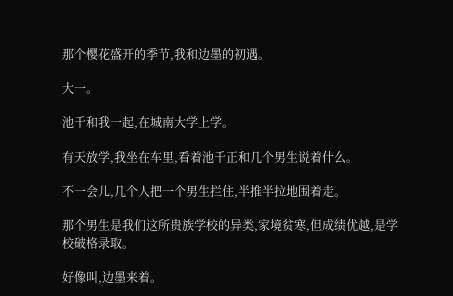那个樱花盛开的季节,我和边墨的初遇。

大一。

池千和我一起,在城南大学上学。

有天放学,我坐在车里,看着池千正和几个男生说着什么。

不一会儿,几个人把一个男生拦住,半推半拉地围着走。

那个男生是我们这所贵族学校的异类,家境贫寒,但成绩优越,是学校破格录取。

好像叫,边墨来着。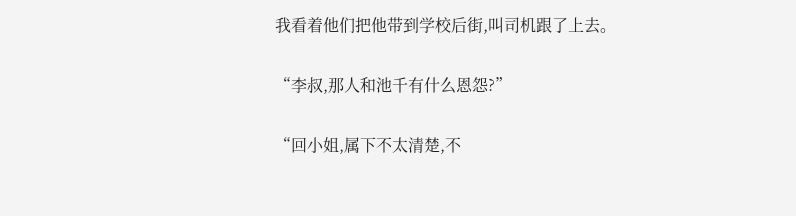我看着他们把他带到学校后街,叫司机跟了上去。

“李叔,那人和池千有什么恩怨?”

“回小姐,属下不太清楚,不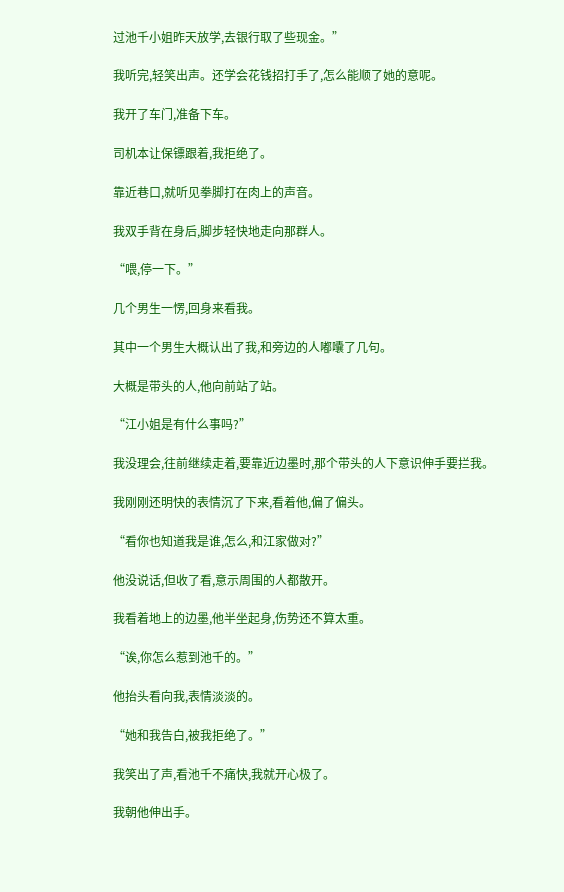过池千小姐昨天放学,去银行取了些现金。”

我听完,轻笑出声。还学会花钱招打手了,怎么能顺了她的意呢。

我开了车门,准备下车。

司机本让保镖跟着,我拒绝了。

靠近巷口,就听见拳脚打在肉上的声音。

我双手背在身后,脚步轻快地走向那群人。

“喂,停一下。”

几个男生一愣,回身来看我。

其中一个男生大概认出了我,和旁边的人嘟囔了几句。

大概是带头的人,他向前站了站。

“江小姐是有什么事吗?”

我没理会,往前继续走着,要靠近边墨时,那个带头的人下意识伸手要拦我。

我刚刚还明快的表情沉了下来,看着他,偏了偏头。

“看你也知道我是谁,怎么,和江家做对?”

他没说话,但收了看,意示周围的人都散开。

我看着地上的边墨,他半坐起身,伤势还不算太重。

“诶,你怎么惹到池千的。”

他抬头看向我,表情淡淡的。

“她和我告白,被我拒绝了。”

我笑出了声,看池千不痛快,我就开心极了。

我朝他伸出手。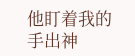他盯着我的手出神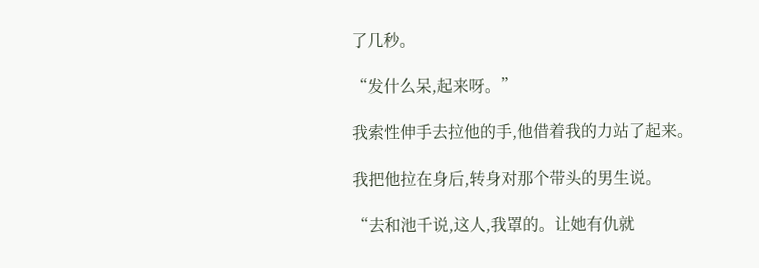了几秒。

“发什么呆,起来呀。”

我索性伸手去拉他的手,他借着我的力站了起来。

我把他拉在身后,转身对那个带头的男生说。

“去和池千说,这人,我罩的。让她有仇就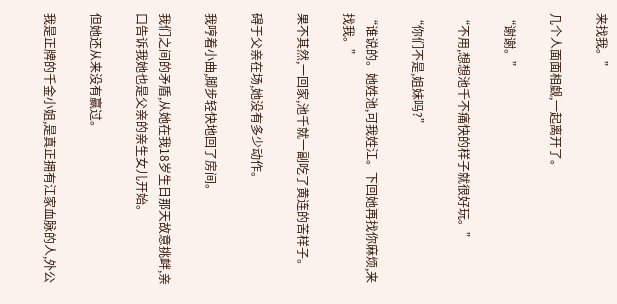来找我。”

几个人面面相觑,一起离开了。

“谢谢。”

“不用,想想池千不痛快的样子就很好玩。”

“你们不是,姐妹吗?”

“谁说的。她姓池,可我姓江。下回她再找你麻烦,来找我。”

果不其然,一回家,池千就一副吃了黄连的苦样子。

碍于父亲在场,她没有多少动作。

我哼着小曲,脚步轻快地回了房间。

我们之间的矛盾,从她在我18岁生日那天故意挑衅,亲口告诉我她也是父亲的亲生女儿开始。

但她还从来没有赢过。

我是正牌的千金小姐,是真正拥有江家血脉的人,外公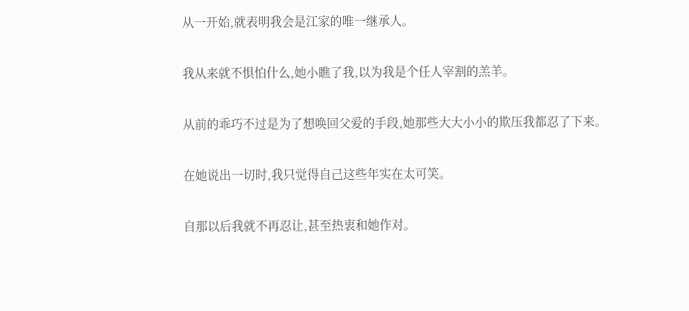从一开始,就表明我会是江家的唯一继承人。

我从来就不惧怕什么,她小瞧了我,以为我是个任人宰割的羔羊。

从前的乖巧不过是为了想唤回父爱的手段,她那些大大小小的欺压我都忍了下来。

在她说出一切时,我只觉得自己这些年实在太可笑。

自那以后我就不再忍让,甚至热衷和她作对。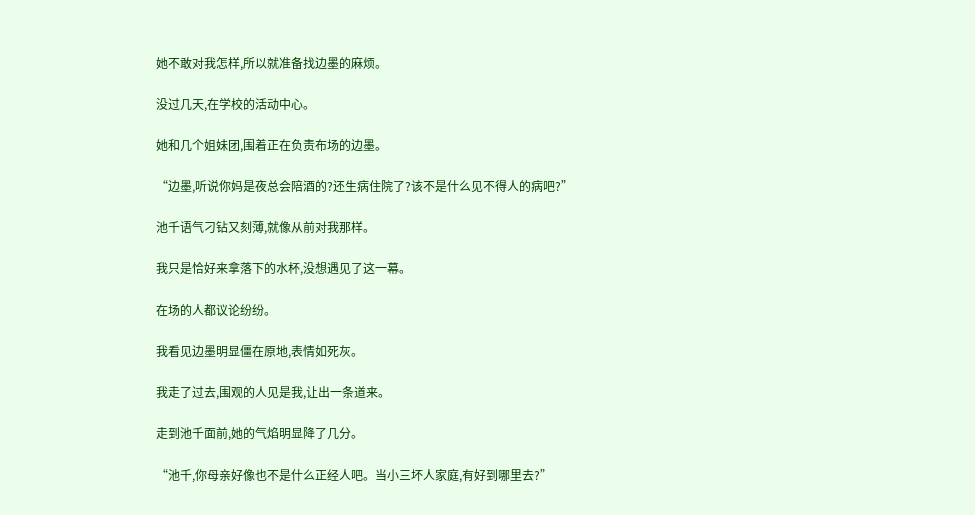她不敢对我怎样,所以就准备找边墨的麻烦。

没过几天,在学校的活动中心。

她和几个姐妹团,围着正在负责布场的边墨。

“边墨,听说你妈是夜总会陪酒的?还生病住院了?该不是什么见不得人的病吧?”

池千语气刁钻又刻薄,就像从前对我那样。

我只是恰好来拿落下的水杯,没想遇见了这一幕。

在场的人都议论纷纷。

我看见边墨明显僵在原地,表情如死灰。

我走了过去,围观的人见是我,让出一条道来。

走到池千面前,她的气焰明显降了几分。

“池千,你母亲好像也不是什么正经人吧。当小三坏人家庭,有好到哪里去?”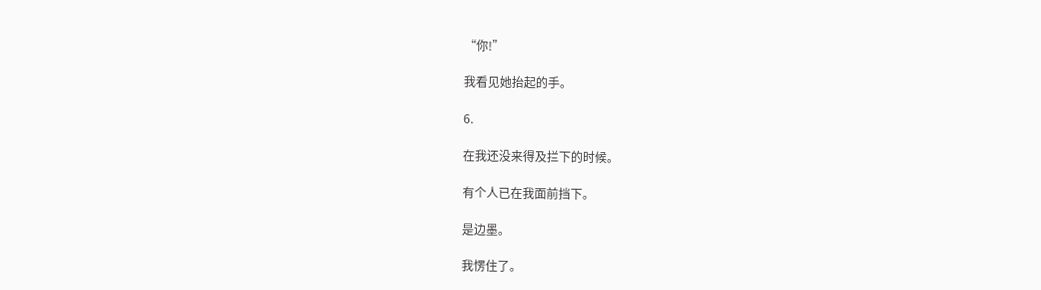“你!”

我看见她抬起的手。

6.

在我还没来得及拦下的时候。

有个人已在我面前挡下。

是边墨。

我愣住了。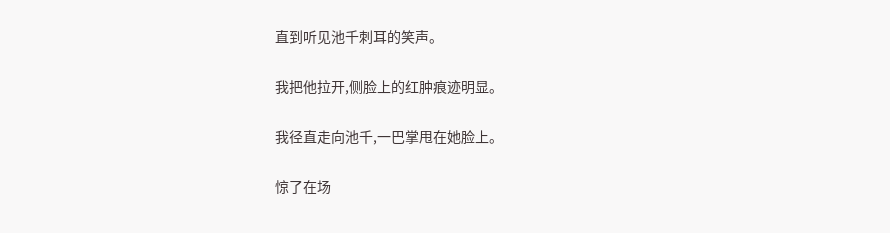直到听见池千刺耳的笑声。

我把他拉开,侧脸上的红肿痕迹明显。

我径直走向池千,一巴掌甩在她脸上。

惊了在场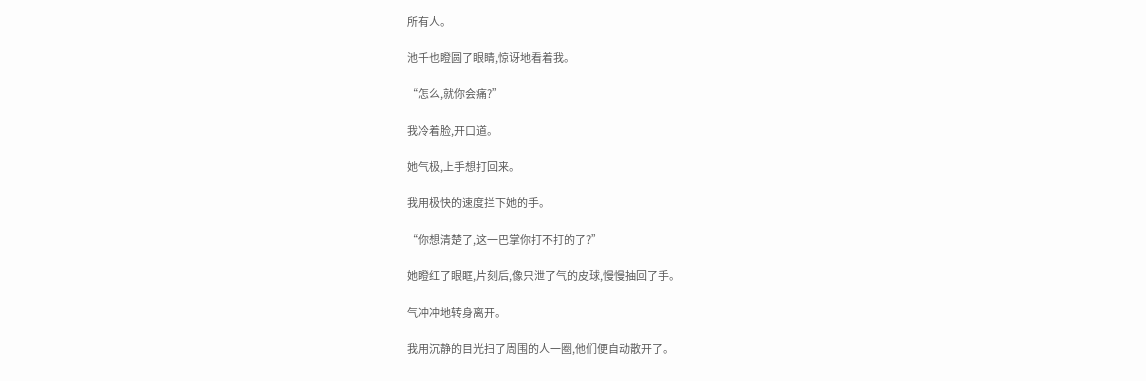所有人。

池千也瞪圆了眼睛,惊讶地看着我。

“怎么,就你会痛?”

我冷着脸,开口道。

她气极,上手想打回来。

我用极快的速度拦下她的手。

“你想清楚了,这一巴掌你打不打的了?”

她瞪红了眼眶,片刻后,像只泄了气的皮球,慢慢抽回了手。

气冲冲地转身离开。

我用沉静的目光扫了周围的人一圈,他们便自动散开了。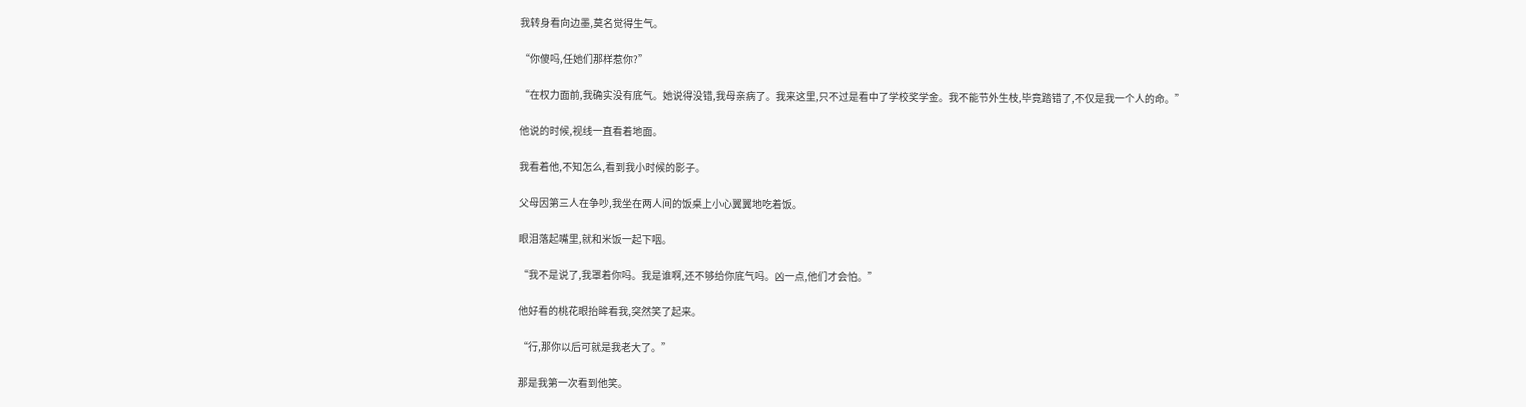我转身看向边墨,莫名觉得生气。

“你傻吗,任她们那样惹你?”

“在权力面前,我确实没有底气。她说得没错,我母亲病了。我来这里,只不过是看中了学校奖学金。我不能节外生枝,毕竟踏错了,不仅是我一个人的命。”

他说的时候,视线一直看着地面。

我看着他,不知怎么,看到我小时候的影子。

父母因第三人在争吵,我坐在两人间的饭桌上小心翼翼地吃着饭。

眼泪落起嘴里,就和米饭一起下咽。

“我不是说了,我罩着你吗。我是谁啊,还不够给你底气吗。凶一点,他们才会怕。”

他好看的桃花眼抬眸看我,突然笑了起来。

“行,那你以后可就是我老大了。”

那是我第一次看到他笑。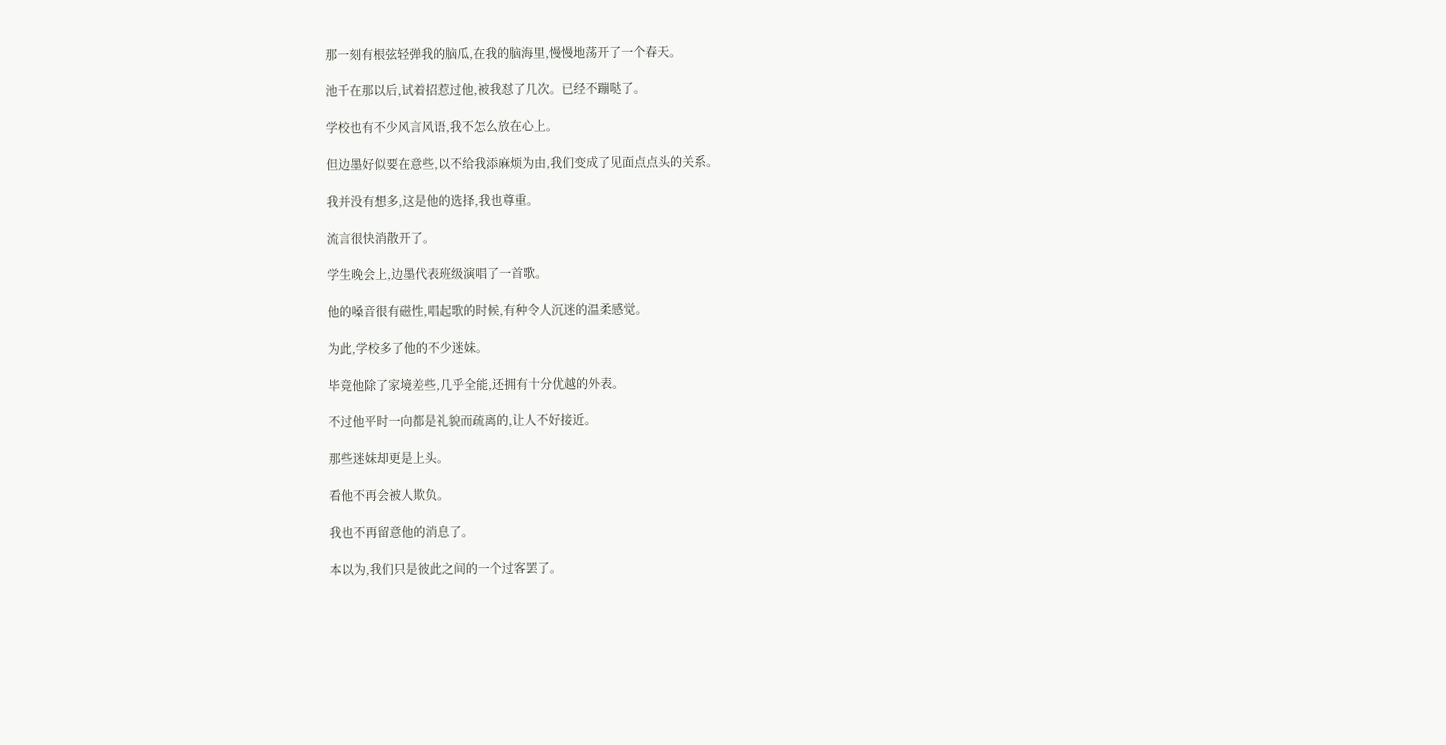那一刻有根弦轻弹我的脑瓜,在我的脑海里,慢慢地荡开了一个春天。

池千在那以后,试着招惹过他,被我怼了几次。已经不蹦哒了。

学校也有不少风言风语,我不怎么放在心上。

但边墨好似要在意些,以不给我添麻烦为由,我们变成了见面点点头的关系。

我并没有想多,这是他的选择,我也尊重。

流言很快消散开了。

学生晚会上,边墨代表班级演唱了一首歌。

他的嗓音很有磁性,唱起歌的时候,有种令人沉迷的温柔感觉。

为此,学校多了他的不少迷妹。

毕竟他除了家境差些,几乎全能,还拥有十分优越的外表。

不过他平时一向都是礼貌而疏离的,让人不好接近。

那些迷妹却更是上头。

看他不再会被人欺负。

我也不再留意他的消息了。

本以为,我们只是彼此之间的一个过客罢了。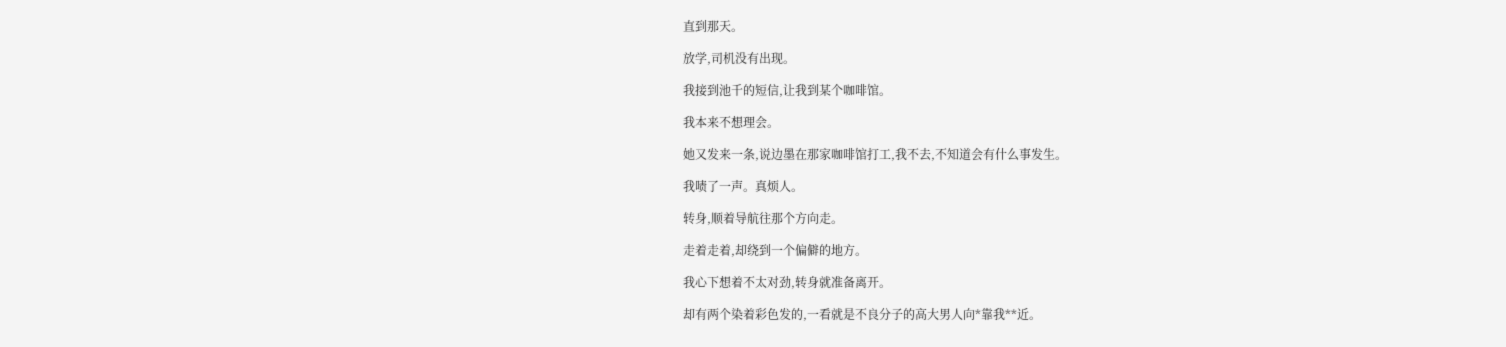直到那天。

放学,司机没有出现。

我接到池千的短信,让我到某个咖啡馆。

我本来不想理会。

她又发来一条,说边墨在那家咖啡馆打工,我不去,不知道会有什么事发生。

我啧了一声。真烦人。

转身,顺着导航往那个方向走。

走着走着,却绕到一个偏僻的地方。

我心下想着不太对劲,转身就准备离开。

却有两个染着彩色发的,一看就是不良分子的高大男人向*靠我**近。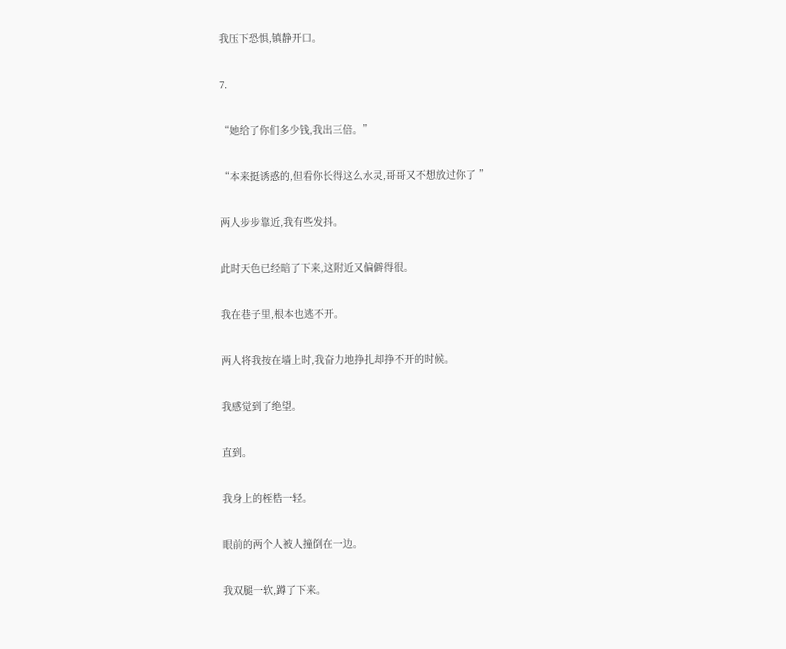我压下恐惧,镇静开口。

7.

“她给了你们多少钱,我出三倍。”

“本来挺诱惑的,但看你长得这么水灵,哥哥又不想放过你了 ”

两人步步靠近,我有些发抖。

此时天色已经暗了下来,这附近又偏僻得很。

我在巷子里,根本也逃不开。

两人将我按在墙上时,我奋力地挣扎却挣不开的时候。

我感觉到了绝望。

直到。

我身上的桎梏一轻。

眼前的两个人被人撞倒在一边。

我双腿一软,蹲了下来。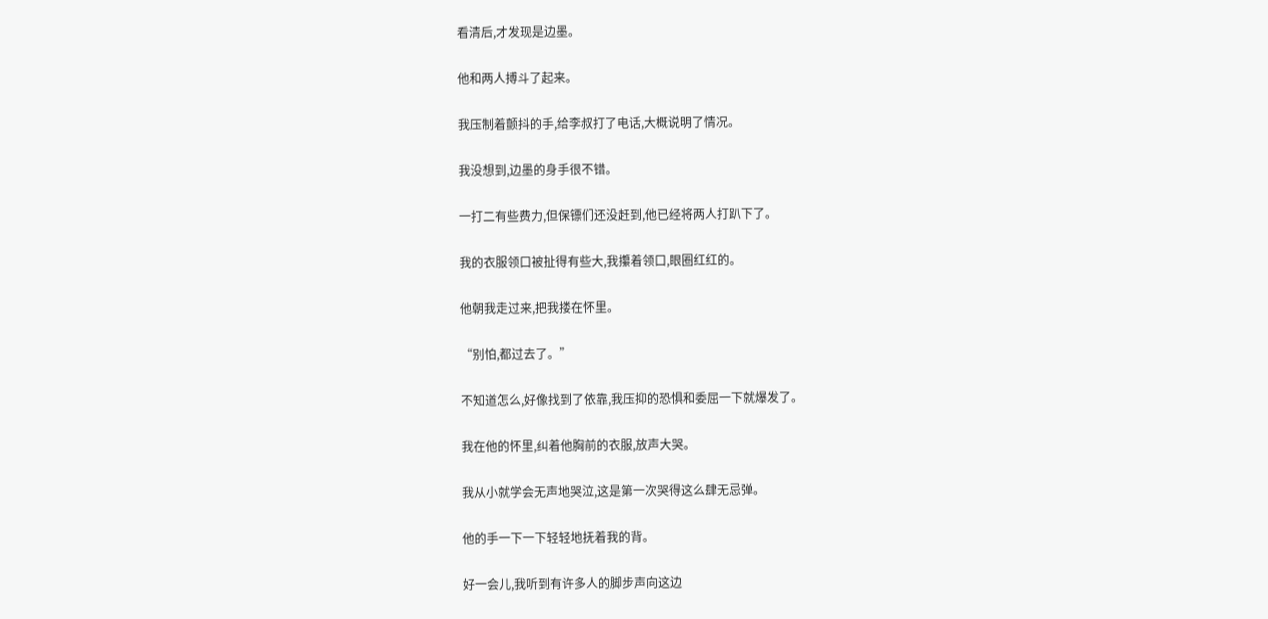看清后,才发现是边墨。

他和两人搏斗了起来。

我压制着颤抖的手,给李叔打了电话,大概说明了情况。

我没想到,边墨的身手很不错。

一打二有些费力,但保镖们还没赶到,他已经将两人打趴下了。

我的衣服领口被扯得有些大,我攥着领口,眼圈红红的。

他朝我走过来,把我搂在怀里。

“别怕,都过去了。”

不知道怎么,好像找到了依靠,我压抑的恐惧和委屈一下就爆发了。

我在他的怀里,纠着他胸前的衣服,放声大哭。

我从小就学会无声地哭泣,这是第一次哭得这么肆无忌弹。

他的手一下一下轻轻地抚着我的背。

好一会儿,我听到有许多人的脚步声向这边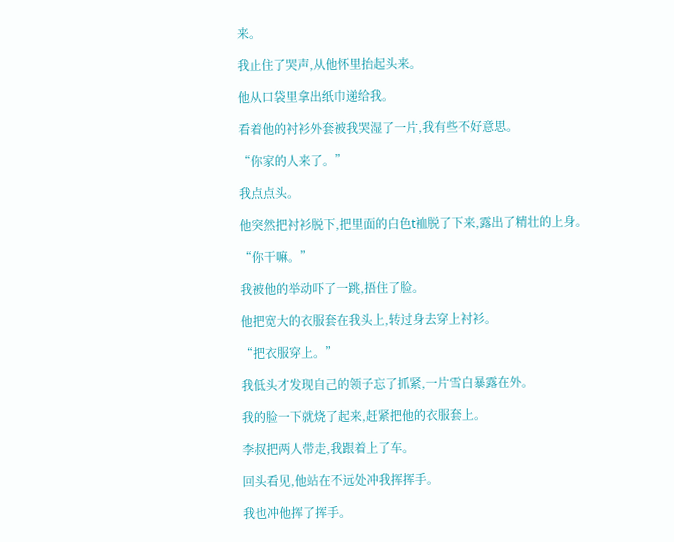来。

我止住了哭声,从他怀里抬起头来。

他从口袋里拿出纸巾递给我。

看着他的衬衫外套被我哭湿了一片,我有些不好意思。

“你家的人来了。”

我点点头。

他突然把衬衫脱下,把里面的白色t裇脱了下来,露出了精壮的上身。

“你干嘛。”

我被他的举动吓了一跳,捂住了脸。

他把宽大的衣服套在我头上,转过身去穿上衬衫。

“把衣服穿上。”

我低头才发现自己的领子忘了抓紧,一片雪白暴露在外。

我的脸一下就烧了起来,赶紧把他的衣服套上。

李叔把两人带走,我跟着上了车。

回头看见,他站在不远处冲我挥挥手。

我也冲他挥了挥手。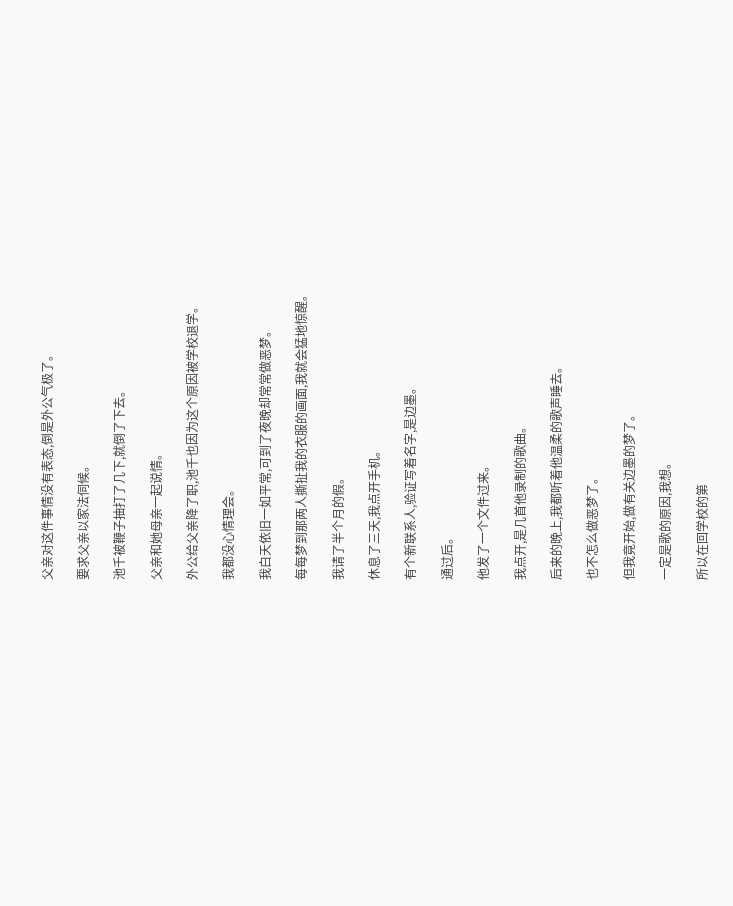父亲对这件事情没有表态,倒是外公气极了。

要求父亲以家法伺候。

池千被鞭子抽打了几下,就倒了下去。

父亲和她母亲一起说情。

外公给父亲降了职,池千也因为这个原因被学校退学。

我都没心情理会。

我白天依旧一如平常,可到了夜晚却常常做恶梦。

每每梦到那两人撕扯我的衣服的画面,我就会猛地惊醒。

我请了半个月的假。

休息了三天,我点开手机。

有个新联系人,验证写着名字,是边墨。

通过后。

他发了一个文件过来。

我点开,是几首他录制的歌曲。

后来的晚上,我都听着他温柔的歌声睡去。

也不怎么做恶梦了。

但我竟开始,做有关边墨的梦了。

一定是歌的原因,我想。

所以在回学校的第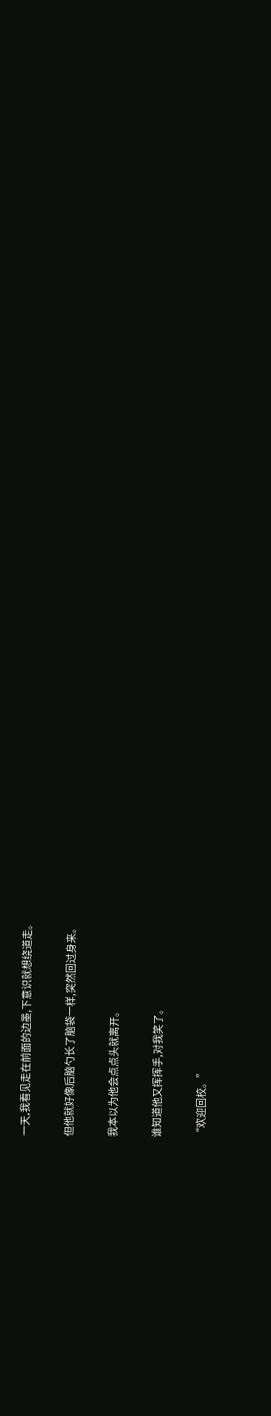一天,我看见走在前面的边墨,下意识就想绕道走。

但他就好像后脑勺长了脑袋一样,突然回过身来。

我本以为他会点点头就离开。

谁知道他又挥挥手,对我笑了。

“欢迎回校。”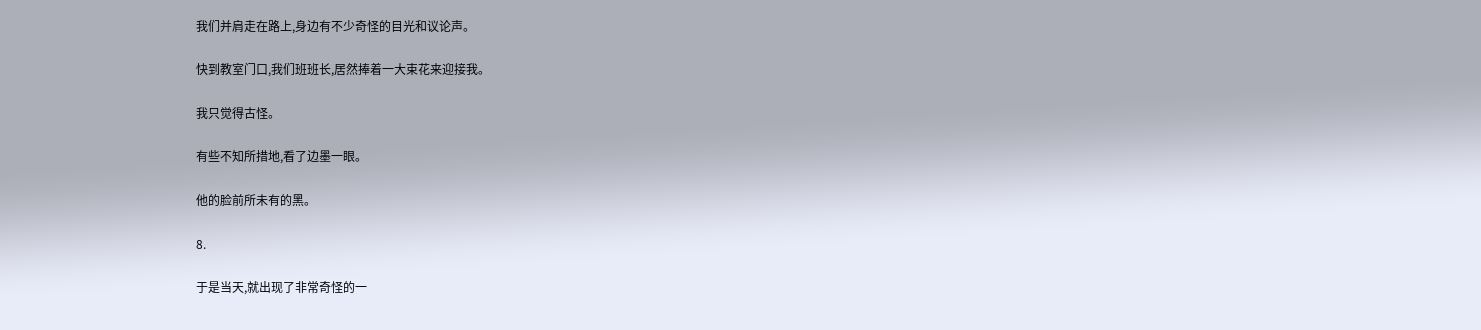我们并肩走在路上,身边有不少奇怪的目光和议论声。

快到教室门口,我们班班长,居然捧着一大束花来迎接我。

我只觉得古怪。

有些不知所措地,看了边墨一眼。

他的脸前所未有的黑。

8.

于是当天,就出现了非常奇怪的一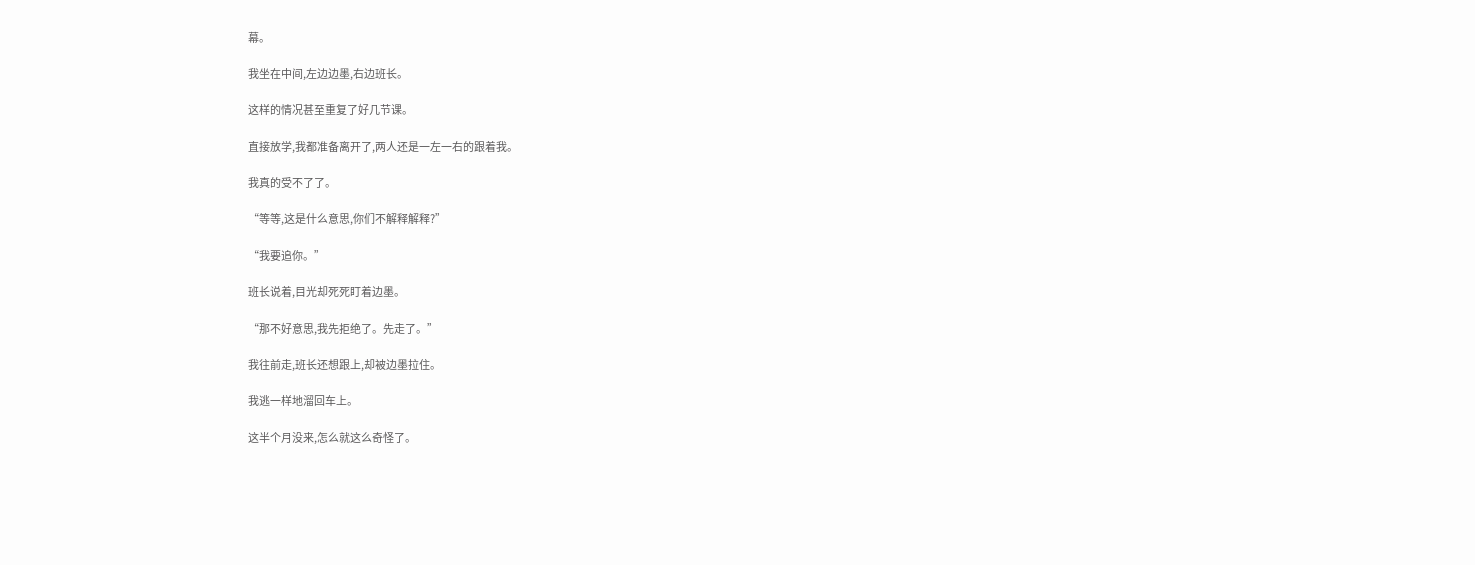幕。

我坐在中间,左边边墨,右边班长。

这样的情况甚至重复了好几节课。

直接放学,我都准备离开了,两人还是一左一右的跟着我。

我真的受不了了。

“等等,这是什么意思,你们不解释解释?”

“我要追你。”

班长说着,目光却死死盯着边墨。

“那不好意思,我先拒绝了。先走了。”

我往前走,班长还想跟上,却被边墨拉住。

我逃一样地溜回车上。

这半个月没来,怎么就这么奇怪了。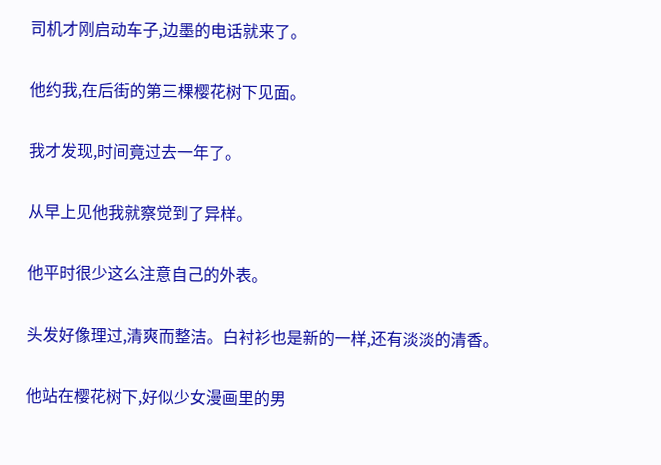司机才刚启动车子,边墨的电话就来了。

他约我,在后街的第三棵樱花树下见面。

我才发现,时间竟过去一年了。

从早上见他我就察觉到了异样。

他平时很少这么注意自己的外表。

头发好像理过,清爽而整洁。白衬衫也是新的一样,还有淡淡的清香。

他站在樱花树下,好似少女漫画里的男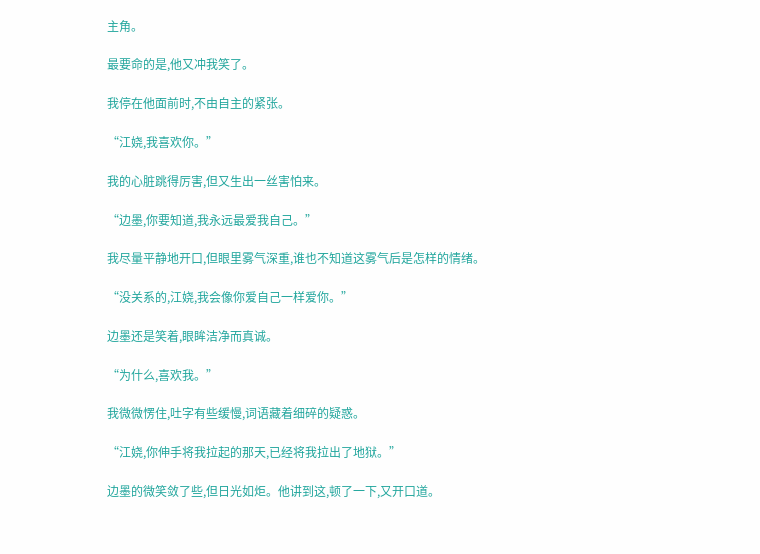主角。

最要命的是,他又冲我笑了。

我停在他面前时,不由自主的紧张。

“江娆,我喜欢你。”

我的心脏跳得厉害,但又生出一丝害怕来。

“边墨,你要知道,我永远最爱我自己。”

我尽量平静地开口,但眼里雾气深重,谁也不知道这雾气后是怎样的情绪。

“没关系的,江娆,我会像你爱自己一样爱你。”

边墨还是笑着,眼眸洁净而真诚。

“为什么,喜欢我。”

我微微愣住,吐字有些缓慢,词语藏着细碎的疑惑。

“江娆,你伸手将我拉起的那天,已经将我拉出了地狱。”

边墨的微笑敛了些,但日光如炬。他讲到这,顿了一下,又开口道。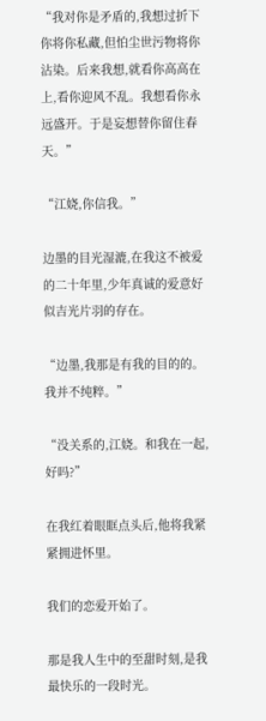“我对你是矛盾的,我想过折下你将你私藏,但怕尘世污物将你沾染。后来我想,就看你高高在上,看你迎风不乱。我想看你永远盛开。于是妄想替你留住春天。”

“江娆,你信我。”

边墨的目光湿漉,在我这不被爱的二十年里,少年真诚的爱意好似吉光片羽的存在。

“边墨,我那是有我的目的的。我并不纯粹。”

“没关系的,江娆。和我在一起,好吗?”

在我红着眼眶点头后,他将我紧紧拥进怀里。

我们的恋爱开始了。

那是我人生中的至甜时刻,是我最快乐的一段时光。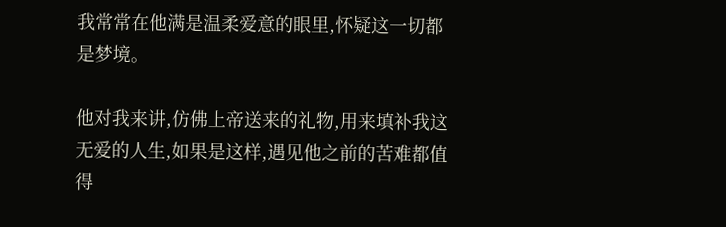我常常在他满是温柔爱意的眼里,怀疑这一切都是梦境。

他对我来讲,仿佛上帝送来的礼物,用来填补我这无爱的人生,如果是这样,遇见他之前的苦难都值得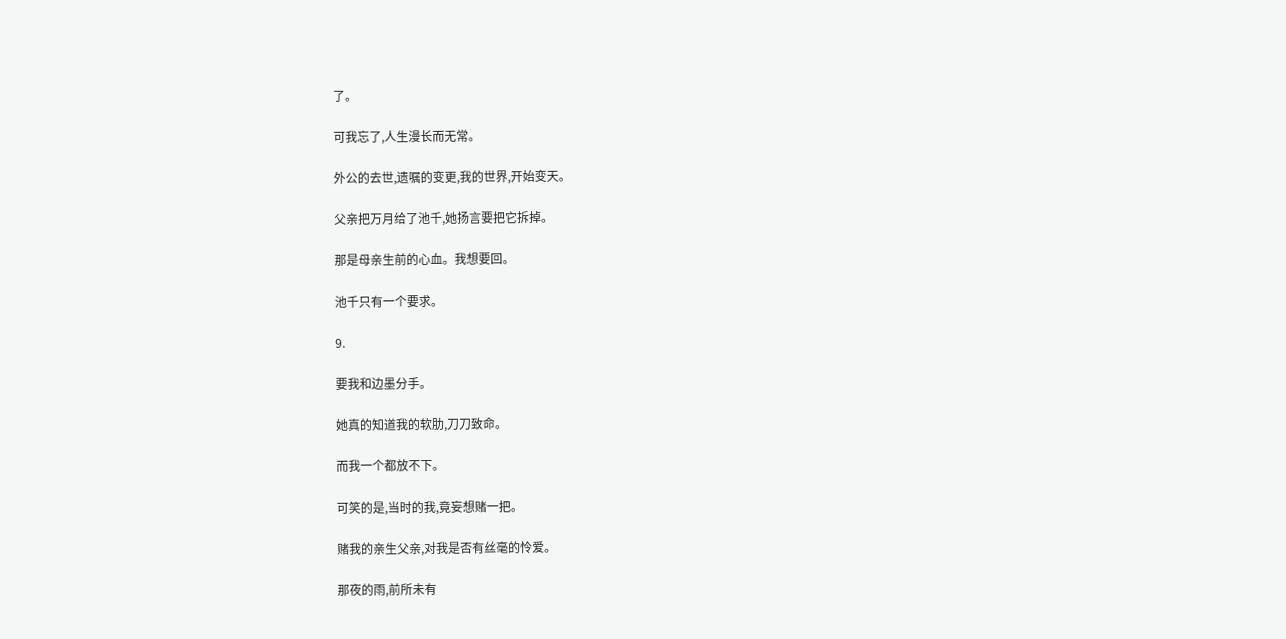了。

可我忘了,人生漫长而无常。

外公的去世,遗嘱的变更,我的世界,开始变天。

父亲把万月给了池千,她扬言要把它拆掉。

那是母亲生前的心血。我想要回。

池千只有一个要求。

9.

要我和边墨分手。

她真的知道我的软肋,刀刀致命。

而我一个都放不下。

可笑的是,当时的我,竟妄想赌一把。

赌我的亲生父亲,对我是否有丝毫的怜爱。

那夜的雨,前所未有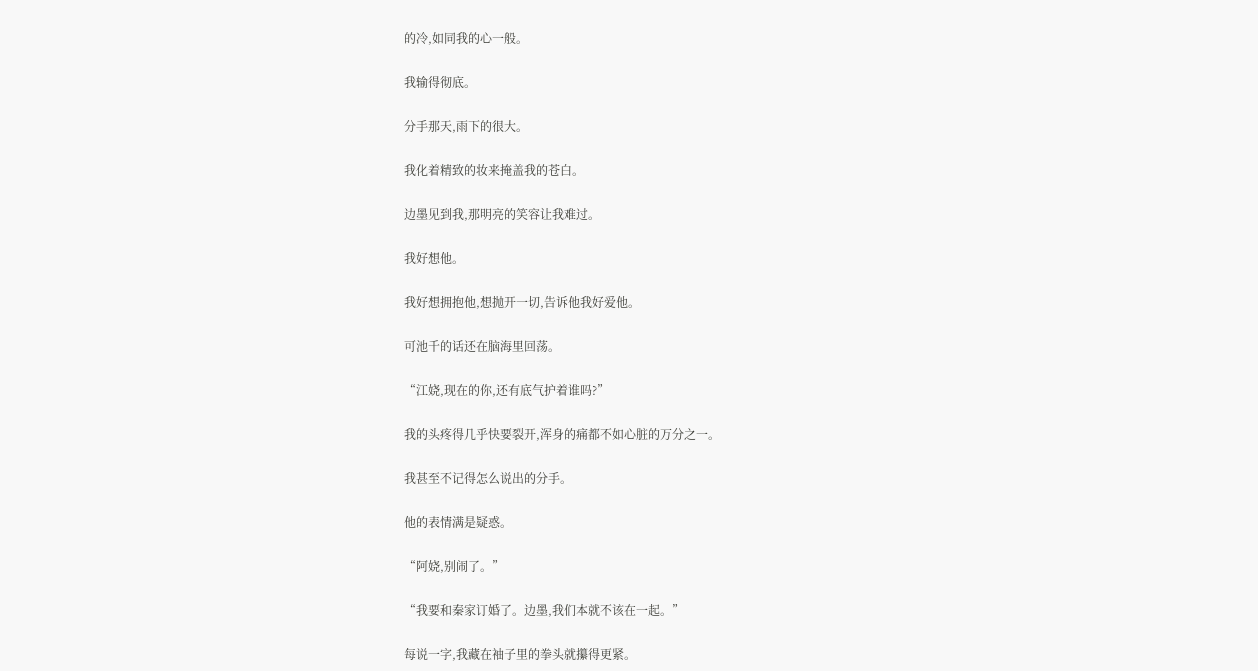的冷,如同我的心一般。

我输得彻底。

分手那天,雨下的很大。

我化着精致的妆来掩盖我的苍白。

边墨见到我,那明亮的笑容让我难过。

我好想他。

我好想拥抱他,想抛开一切,告诉他我好爱他。

可池千的话还在脑海里回荡。

“江娆,现在的你,还有底气护着谁吗?”

我的头疼得几乎快要裂开,浑身的痛都不如心脏的万分之一。

我甚至不记得怎么说出的分手。

他的表情满是疑惑。

“阿娆,别闹了。”

“我要和秦家订婚了。边墨,我们本就不该在一起。”

每说一字,我藏在袖子里的拳头就攥得更紧。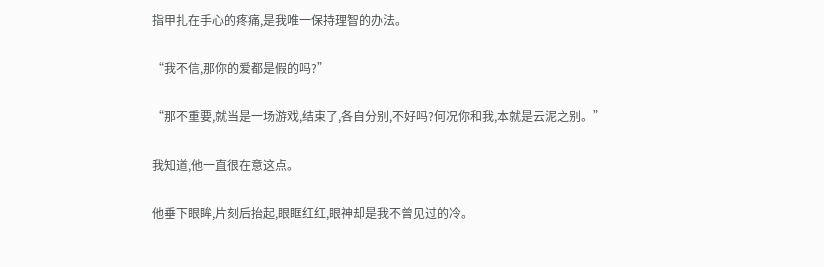指甲扎在手心的疼痛,是我唯一保持理智的办法。

“我不信,那你的爱都是假的吗?”

“那不重要,就当是一场游戏,结束了,各自分别,不好吗?何况你和我,本就是云泥之别。”

我知道,他一直很在意这点。

他垂下眼眸,片刻后抬起,眼眶红红,眼神却是我不曾见过的冷。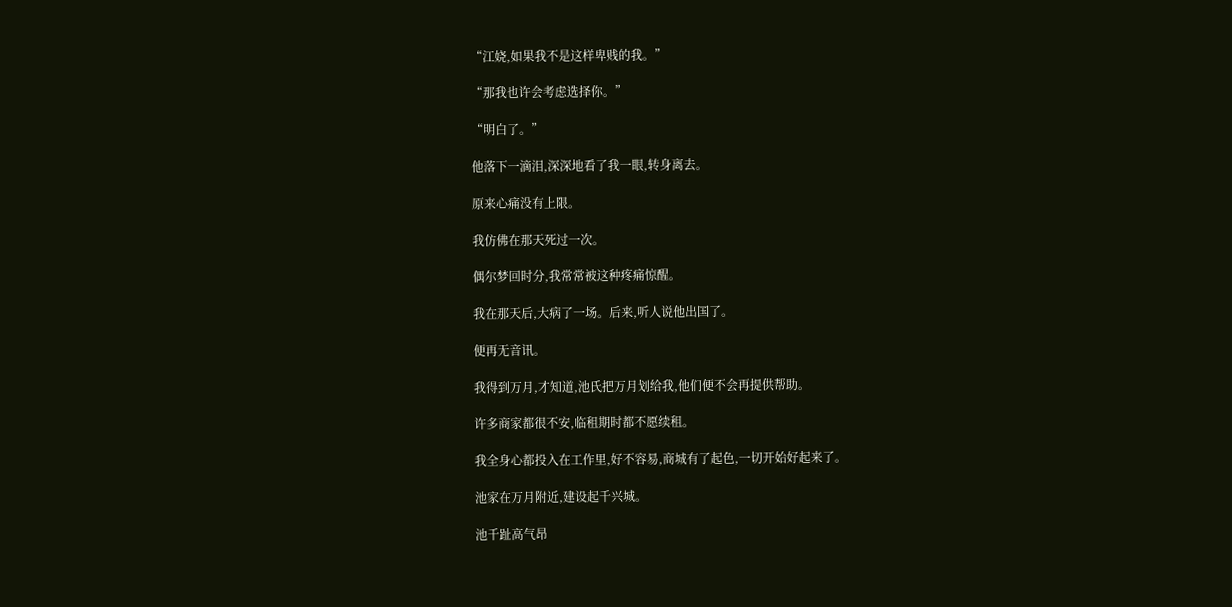“江娆,如果我不是这样卑贱的我。”

“那我也许会考虑选择你。”

“明白了。”

他落下一滴泪,深深地看了我一眼,转身离去。

原来心痛没有上限。

我仿佛在那天死过一次。

偶尔梦回时分,我常常被这种疼痛惊醒。

我在那天后,大病了一场。后来,听人说他出国了。

便再无音讯。

我得到万月,才知道,池氏把万月划给我,他们便不会再提供帮助。

许多商家都很不安,临租期时都不愿续租。

我全身心都投入在工作里,好不容易,商城有了起色,一切开始好起来了。

池家在万月附近,建设起千兴城。

池千趾高气昂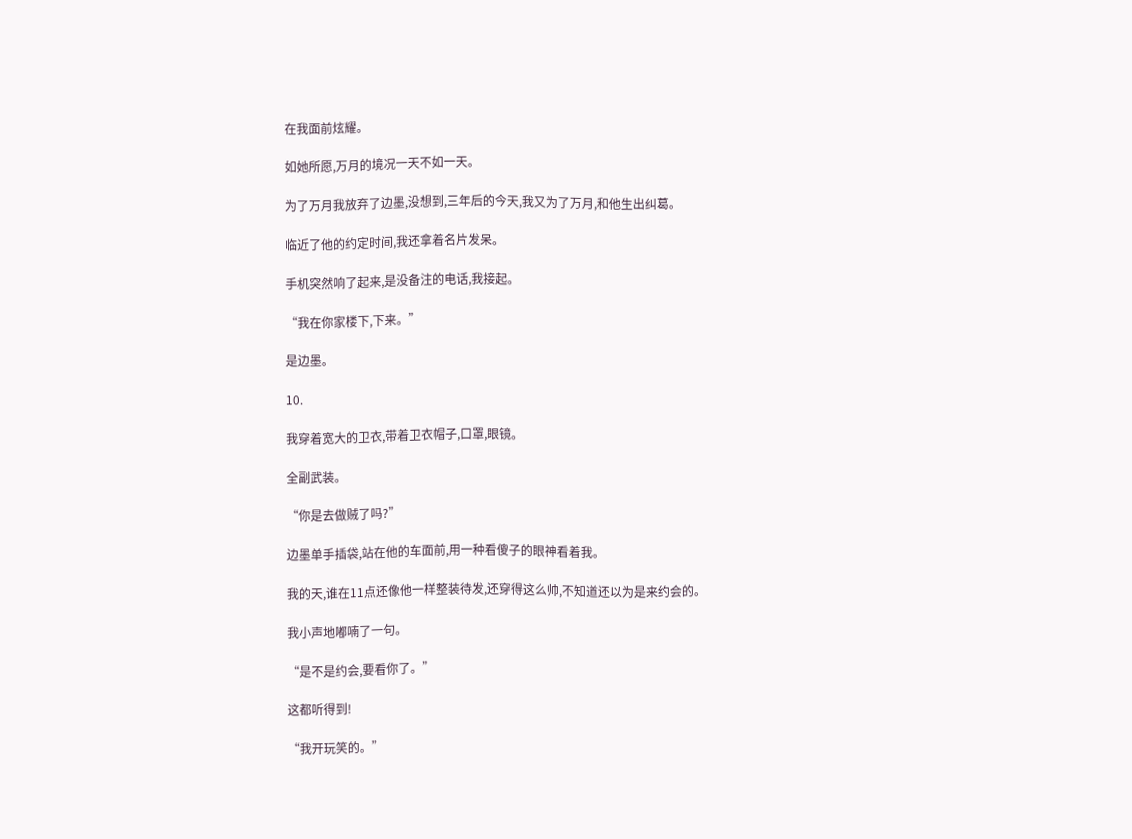在我面前炫耀。

如她所愿,万月的境况一天不如一天。

为了万月我放弃了边墨,没想到,三年后的今天,我又为了万月,和他生出纠葛。

临近了他的约定时间,我还拿着名片发呆。

手机突然响了起来,是没备注的电话,我接起。

“我在你家楼下,下来。”

是边墨。

10.

我穿着宽大的卫衣,带着卫衣帽子,口罩,眼镜。

全副武装。

“你是去做贼了吗?”

边墨单手插袋,站在他的车面前,用一种看傻子的眼神看着我。

我的天,谁在11点还像他一样整装待发,还穿得这么帅,不知道还以为是来约会的。

我小声地嘟喃了一句。

“是不是约会,要看你了。”

这都听得到!

“我开玩笑的。”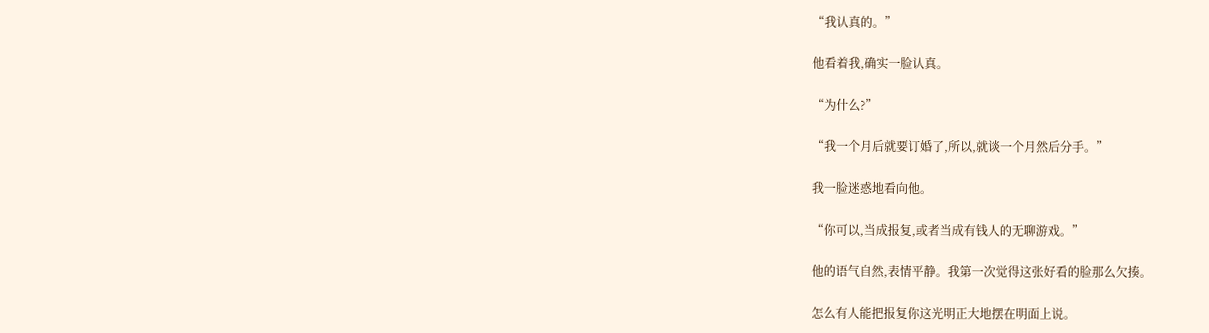“我认真的。”

他看着我,确实一脸认真。

“为什么?”

“我一个月后就要订婚了,所以,就谈一个月然后分手。”

我一脸迷惑地看向他。

“你可以,当成报复,或者当成有钱人的无聊游戏。”

他的语气自然,表情平静。我第一次觉得这张好看的脸那么欠揍。

怎么有人能把报复你这光明正大地摆在明面上说。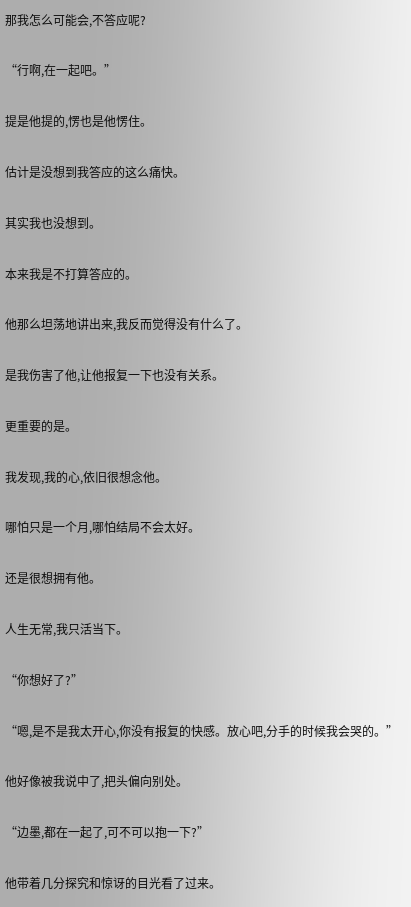那我怎么可能会,不答应呢?

“行啊,在一起吧。”

提是他提的,愣也是他愣住。

估计是没想到我答应的这么痛快。

其实我也没想到。

本来我是不打算答应的。

他那么坦荡地讲出来,我反而觉得没有什么了。

是我伤害了他,让他报复一下也没有关系。

更重要的是。

我发现,我的心,依旧很想念他。

哪怕只是一个月,哪怕结局不会太好。

还是很想拥有他。

人生无常,我只活当下。

“你想好了?”

“嗯,是不是我太开心,你没有报复的快感。放心吧,分手的时候我会哭的。”

他好像被我说中了,把头偏向别处。

“边墨,都在一起了,可不可以抱一下?”

他带着几分探究和惊讶的目光看了过来。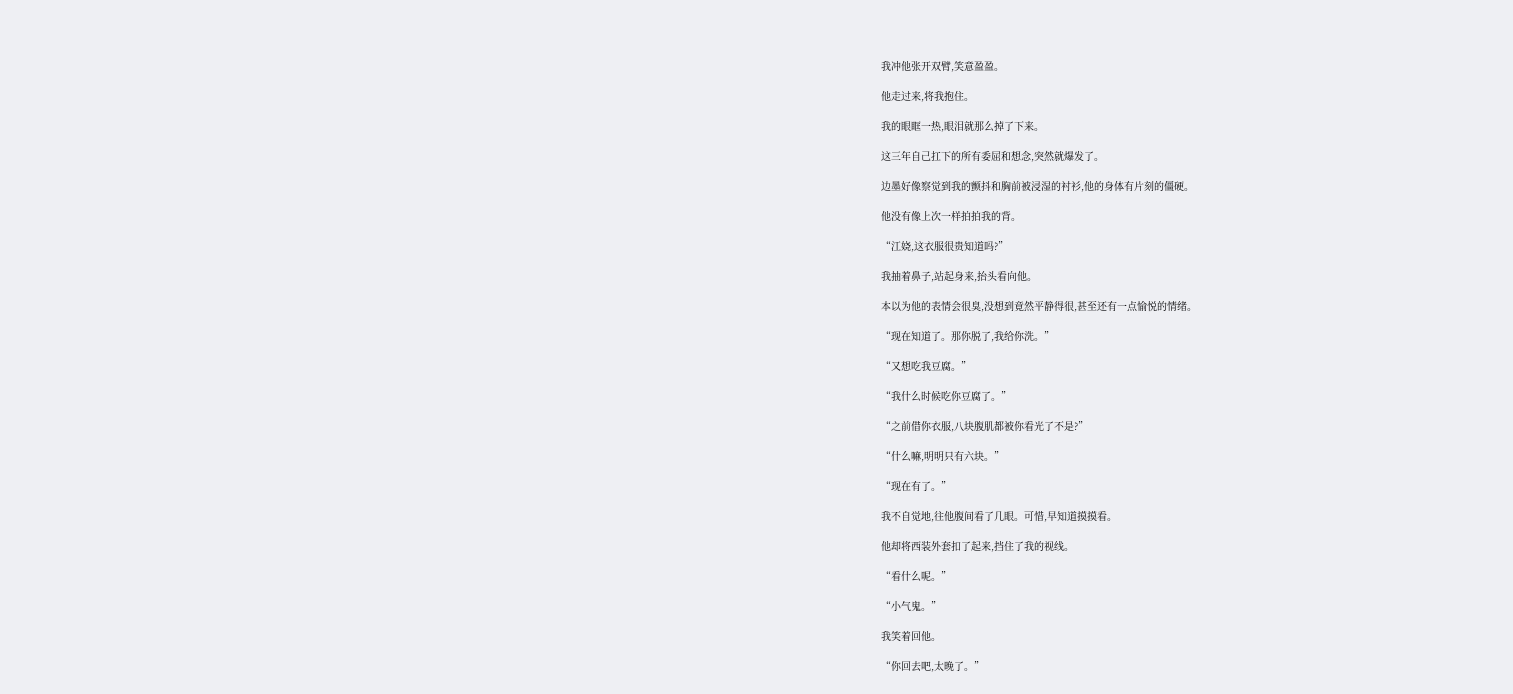我冲他张开双臂,笑意盈盈。

他走过来,将我抱住。

我的眼眶一热,眼泪就那么掉了下来。

这三年自己扛下的所有委屈和想念,突然就爆发了。

边墨好像察觉到我的颤抖和胸前被浸湿的衬衫,他的身体有片刻的僵硬。

他没有像上次一样拍拍我的背。

“江娆,这衣服很贵知道吗?”

我抽着鼻子,站起身来,抬头看向他。

本以为他的表情会很臭,没想到竟然平静得很,甚至还有一点愉悦的情绪。

“现在知道了。那你脱了,我给你洗。”

“又想吃我豆腐。”

“我什么时候吃你豆腐了。”

“之前借你衣服,八块腹肌都被你看光了不是?”

“什么嘛,明明只有六块。”

“现在有了。”

我不自觉地,往他腹间看了几眼。可惜,早知道摸摸看。

他却将西装外套扣了起来,挡住了我的视线。

“看什么呢。”

“小气鬼。”

我笑着回他。

“你回去吧,太晚了。”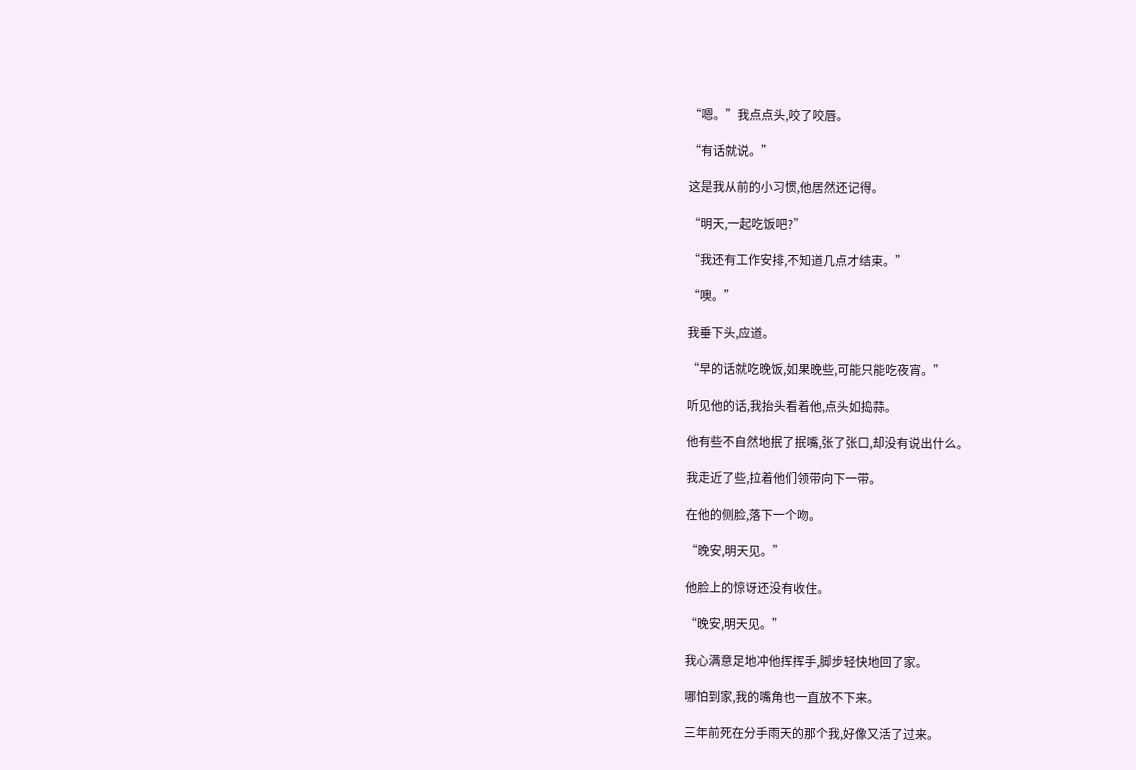“嗯。”我点点头,咬了咬唇。

“有话就说。”

这是我从前的小习惯,他居然还记得。

“明天,一起吃饭吧?”

“我还有工作安排,不知道几点才结束。”

“噢。”

我垂下头,应道。

“早的话就吃晚饭,如果晚些,可能只能吃夜宵。”

听见他的话,我抬头看着他,点头如捣蒜。

他有些不自然地抿了抿嘴,张了张口,却没有说出什么。

我走近了些,拉着他们领带向下一带。

在他的侧脸,落下一个吻。

“晚安,明天见。”

他脸上的惊讶还没有收住。

“晚安,明天见。”

我心满意足地冲他挥挥手,脚步轻快地回了家。

哪怕到家,我的嘴角也一直放不下来。

三年前死在分手雨天的那个我,好像又活了过来。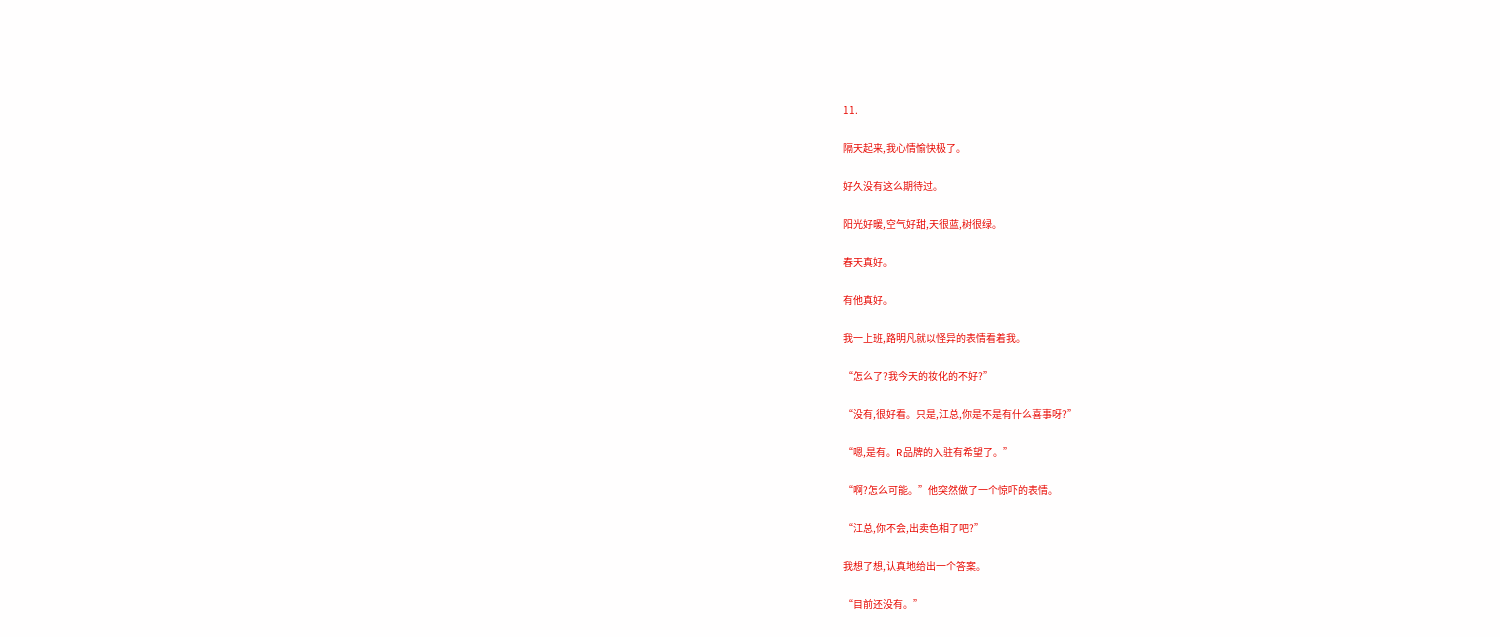11.

隔天起来,我心情愉快极了。

好久没有这么期待过。

阳光好暖,空气好甜,天很蓝,树很绿。

春天真好。

有他真好。

我一上班,路明凡就以怪异的表情看着我。

“怎么了?我今天的妆化的不好?”

“没有,很好看。只是,江总,你是不是有什么喜事呀?”

“嗯,是有。R品牌的入驻有希望了。”

“啊?怎么可能。”他突然做了一个惊吓的表情。

“江总,你不会,出卖色相了吧?”

我想了想,认真地给出一个答案。

“目前还没有。”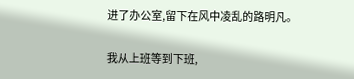进了办公室,留下在风中凌乱的路明凡。

我从上班等到下班,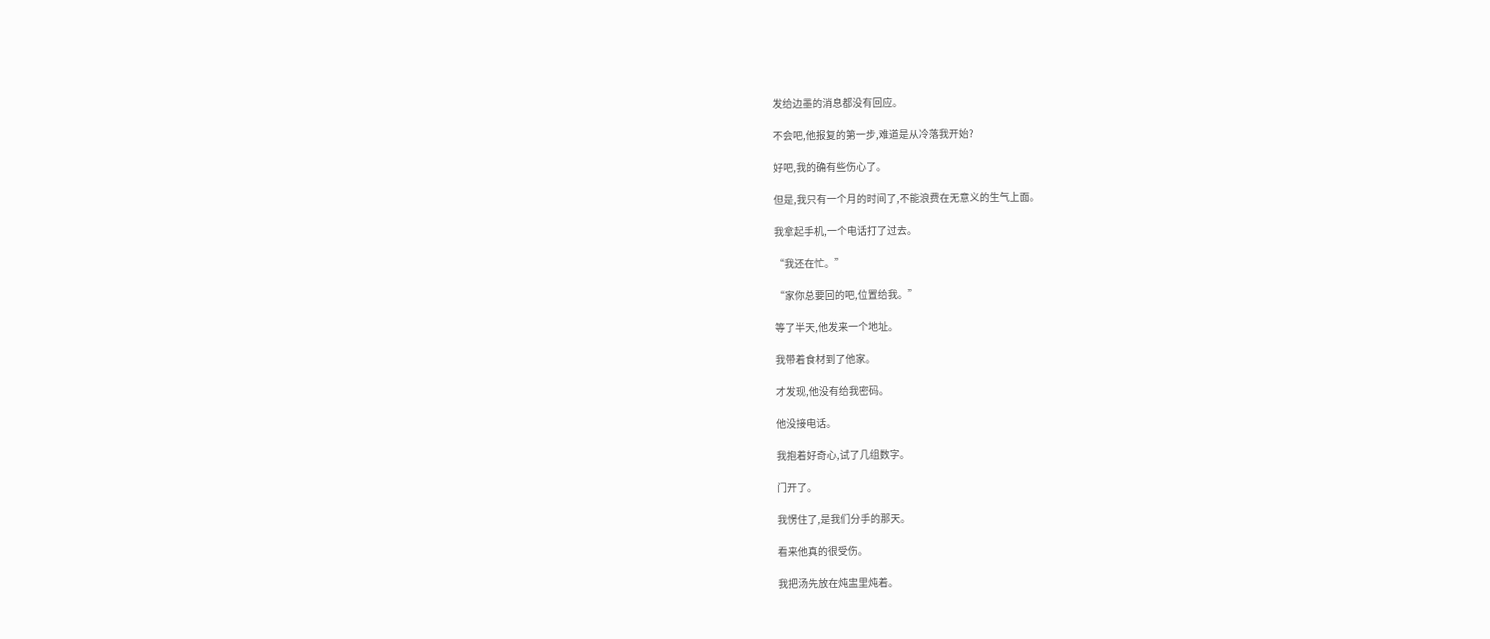发给边墨的消息都没有回应。

不会吧,他报复的第一步,难道是从冷落我开始?

好吧,我的确有些伤心了。

但是,我只有一个月的时间了,不能浪费在无意义的生气上面。

我拿起手机,一个电话打了过去。

“我还在忙。”

“家你总要回的吧,位置给我。”

等了半天,他发来一个地址。

我带着食材到了他家。

才发现,他没有给我密码。

他没接电话。

我抱着好奇心,试了几组数字。

门开了。

我愣住了,是我们分手的那天。

看来他真的很受伤。

我把汤先放在炖盅里炖着。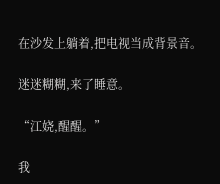在沙发上躺着,把电视当成背景音。

迷迷糊糊,来了睡意。

“江娆,醒醒。”

我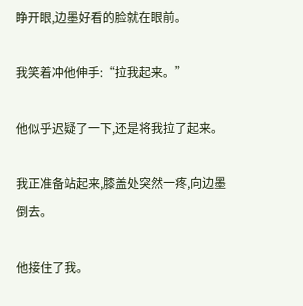睁开眼,边墨好看的脸就在眼前。

我笑着冲他伸手:“拉我起来。”

他似乎迟疑了一下,还是将我拉了起来。

我正准备站起来,膝盖处突然一疼,向边墨倒去。

他接住了我。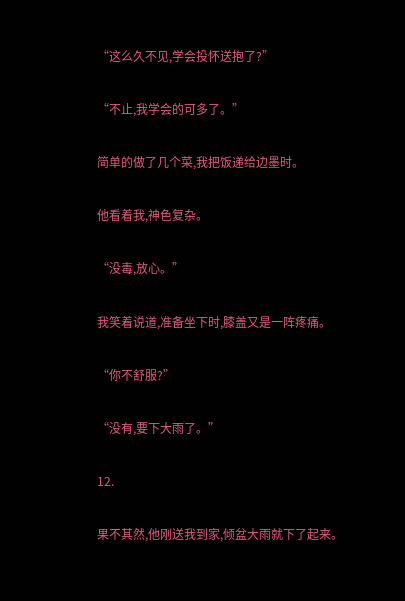“这么久不见,学会投怀送抱了?”

“不止,我学会的可多了。”

简单的做了几个菜,我把饭递给边墨时。

他看着我,神色复杂。

“没毒,放心。”

我笑着说道,准备坐下时,膝盖又是一阵疼痛。

“你不舒服?”

“没有,要下大雨了。”

12.

果不其然,他刚送我到家,倾盆大雨就下了起来。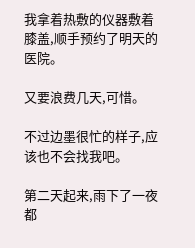我拿着热敷的仪器敷着膝盖,顺手预约了明天的医院。

又要浪费几天,可惜。

不过边墨很忙的样子,应该也不会找我吧。

第二天起来,雨下了一夜都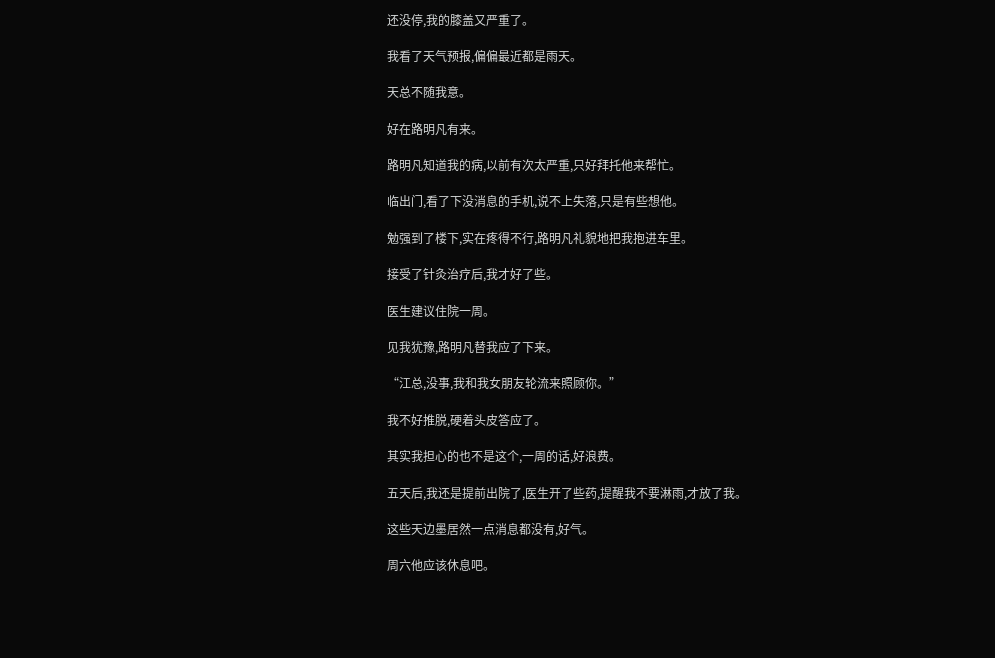还没停,我的膝盖又严重了。

我看了天气预报,偏偏最近都是雨天。

天总不随我意。

好在路明凡有来。

路明凡知道我的病,以前有次太严重,只好拜托他来帮忙。

临出门,看了下没消息的手机,说不上失落,只是有些想他。

勉强到了楼下,实在疼得不行,路明凡礼貌地把我抱进车里。

接受了针灸治疗后,我才好了些。

医生建议住院一周。

见我犹豫,路明凡替我应了下来。

“江总,没事,我和我女朋友轮流来照顾你。”

我不好推脱,硬着头皮答应了。

其实我担心的也不是这个,一周的话,好浪费。

五天后,我还是提前出院了,医生开了些药,提醒我不要淋雨,才放了我。

这些天边墨居然一点消息都没有,好气。

周六他应该休息吧。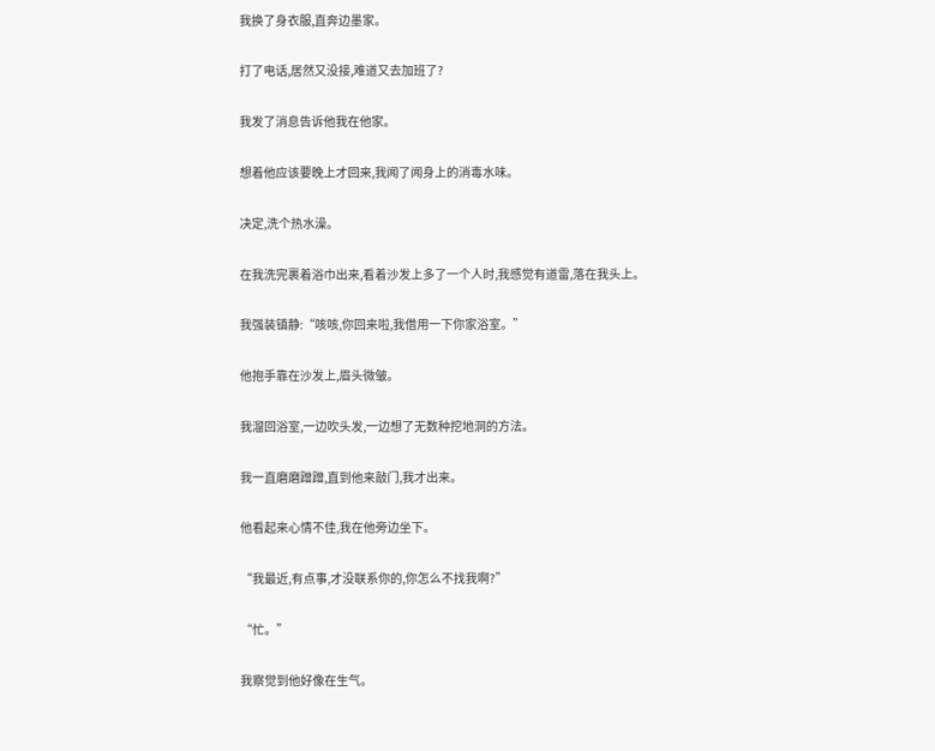我换了身衣服,直奔边墨家。

打了电话,居然又没接,难道又去加班了?

我发了消息告诉他我在他家。

想着他应该要晚上才回来,我闻了闻身上的消毒水味。

决定,洗个热水澡。

在我洗完裹着浴巾出来,看着沙发上多了一个人时,我感觉有道雷,落在我头上。

我强装镇静:“咳咳,你回来啦,我借用一下你家浴室。”

他抱手靠在沙发上,眉头微皱。

我溜回浴室,一边吹头发,一边想了无数种挖地洞的方法。

我一直磨磨蹭蹭,直到他来敲门,我才出来。

他看起来心情不佳,我在他旁边坐下。

“我最近,有点事,才没联系你的,你怎么不找我啊?”

“忙。”

我察觉到他好像在生气。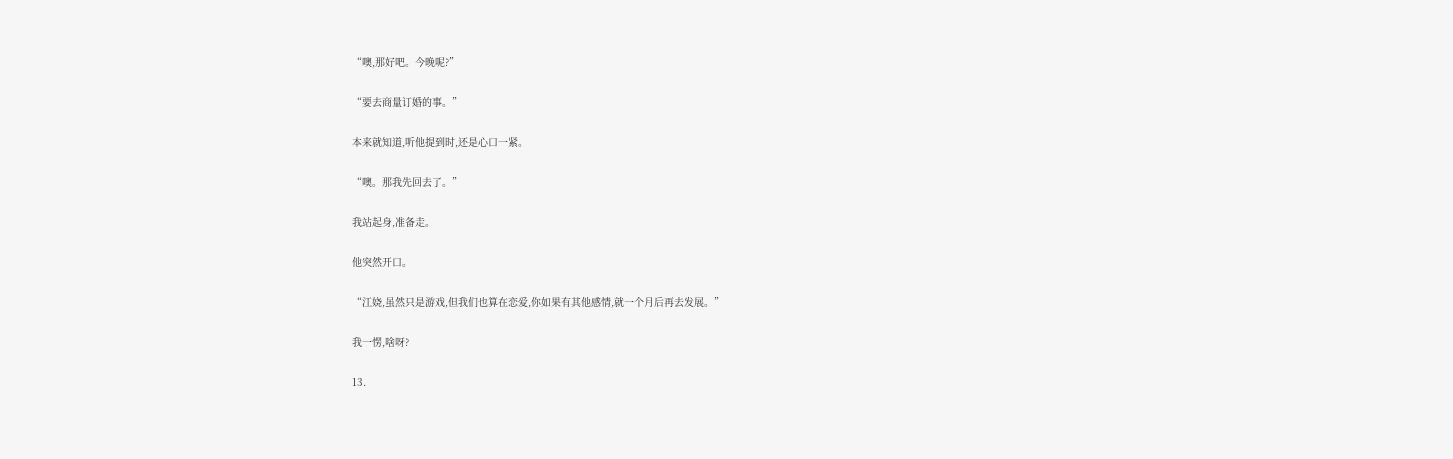“噢,那好吧。今晚呢?”

“要去商量订婚的事。”

本来就知道,听他提到时,还是心口一紧。

“噢。那我先回去了。”

我站起身,准备走。

他突然开口。

“江娆,虽然只是游戏,但我们也算在恋爱,你如果有其他感情,就一个月后再去发展。”

我一愣,啥呀?

13.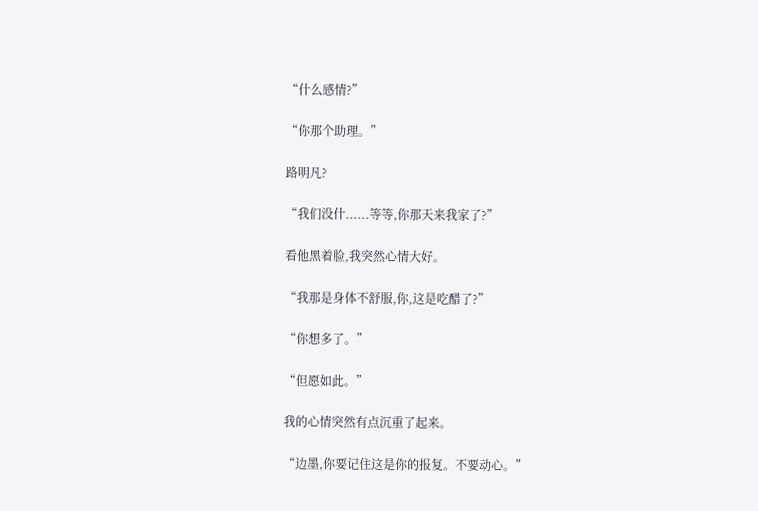“什么感情?”

“你那个助理。”

路明凡?

“我们没什......等等,你那天来我家了?”

看他黑着脸,我突然心情大好。

“我那是身体不舒服,你,这是吃醋了?”

“你想多了。”

“但愿如此。”

我的心情突然有点沉重了起来。

“边墨,你要记住这是你的报复。不要动心。”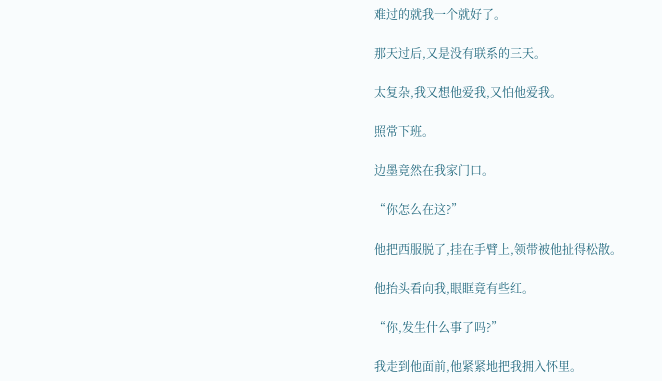难过的就我一个就好了。

那天过后,又是没有联系的三天。

太复杂,我又想他爱我,又怕他爱我。

照常下班。

边墨竟然在我家门口。

“你怎么在这?”

他把西服脱了,挂在手臂上,领带被他扯得松散。

他抬头看向我,眼眶竟有些红。

“你,发生什么事了吗?”

我走到他面前,他紧紧地把我拥入怀里。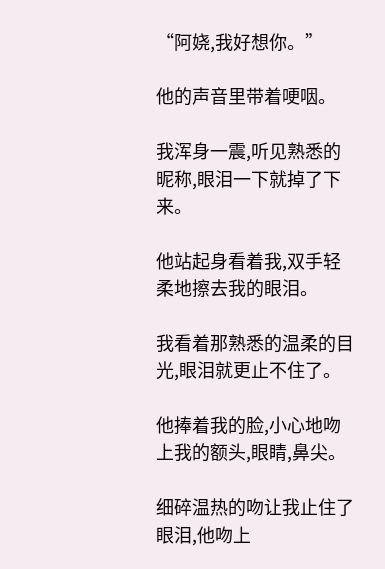“阿娆,我好想你。”

他的声音里带着哽咽。

我浑身一震,听见熟悉的昵称,眼泪一下就掉了下来。

他站起身看着我,双手轻柔地擦去我的眼泪。

我看着那熟悉的温柔的目光,眼泪就更止不住了。

他捧着我的脸,小心地吻上我的额头,眼睛,鼻尖。

细碎温热的吻让我止住了眼泪,他吻上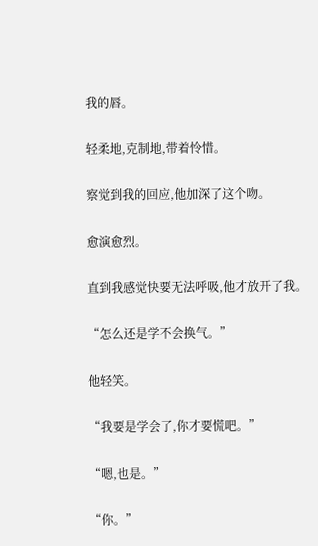我的唇。

轻柔地,克制地,带着怜惜。

察觉到我的回应,他加深了这个吻。

愈演愈烈。

直到我感觉快要无法呼吸,他才放开了我。

“怎么还是学不会换气。”

他轻笑。

“我要是学会了,你才要慌吧。”

“嗯,也是。”

“你。”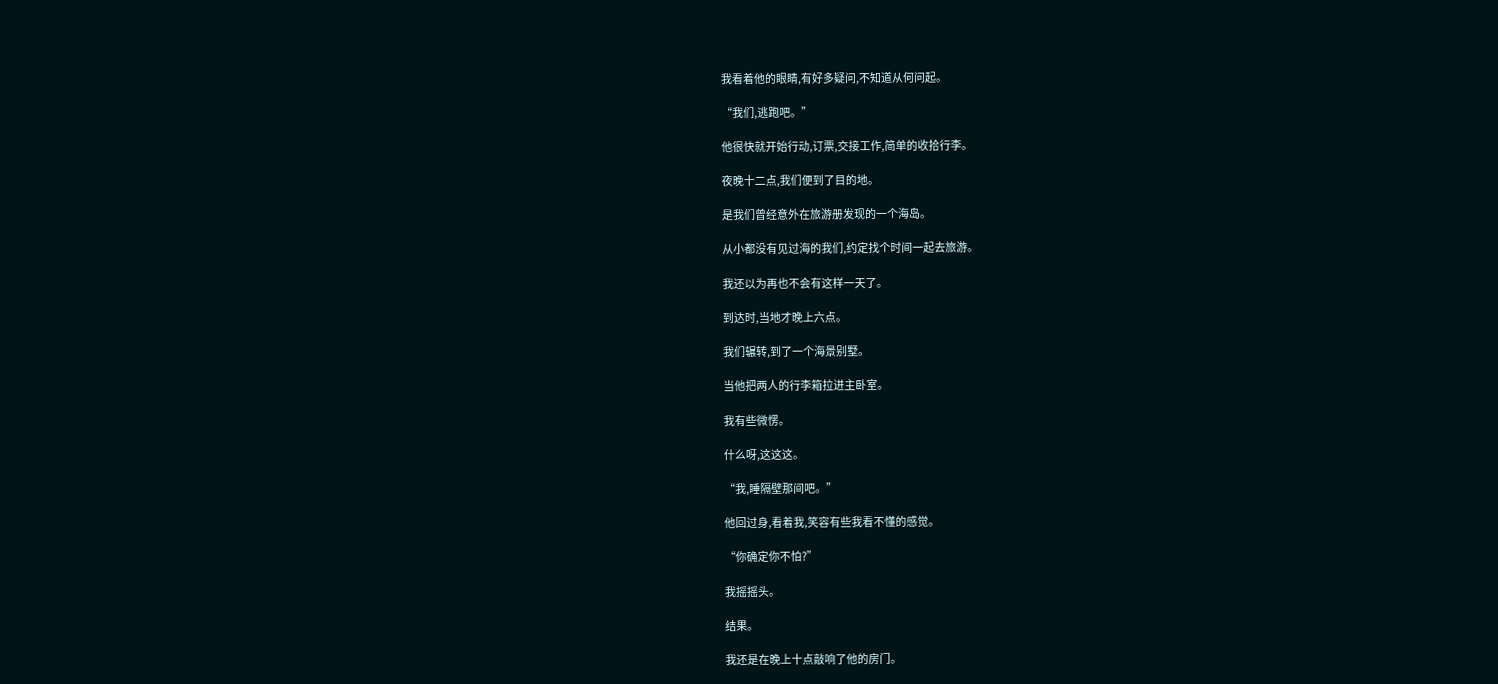我看着他的眼睛,有好多疑问,不知道从何问起。

“我们,逃跑吧。”

他很快就开始行动,订票,交接工作,简单的收拾行李。

夜晚十二点,我们便到了目的地。

是我们曾经意外在旅游册发现的一个海岛。

从小都没有见过海的我们,约定找个时间一起去旅游。

我还以为再也不会有这样一天了。

到达时,当地才晚上六点。

我们辗转,到了一个海景别墅。

当他把两人的行李箱拉进主卧室。

我有些微愣。

什么呀,这这这。

“我,睡隔壁那间吧。”

他回过身,看着我,笑容有些我看不懂的感觉。

“你确定你不怕?”

我摇摇头。

结果。

我还是在晚上十点敲响了他的房门。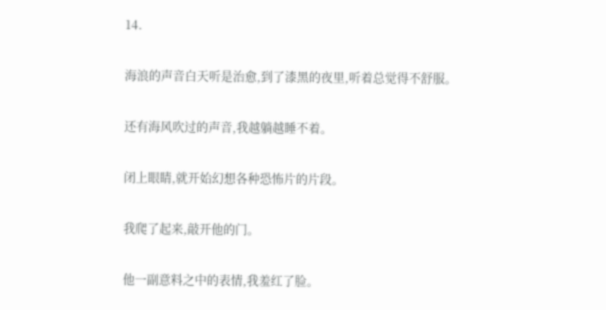14.

海浪的声音白天听是治愈,到了漆黑的夜里,听着总觉得不舒服。

还有海风吹过的声音,我越躺越睡不着。

闭上眼睛,就开始幻想各种恐怖片的片段。

我爬了起来,敲开他的门。

他一副意料之中的表情,我羞红了脸。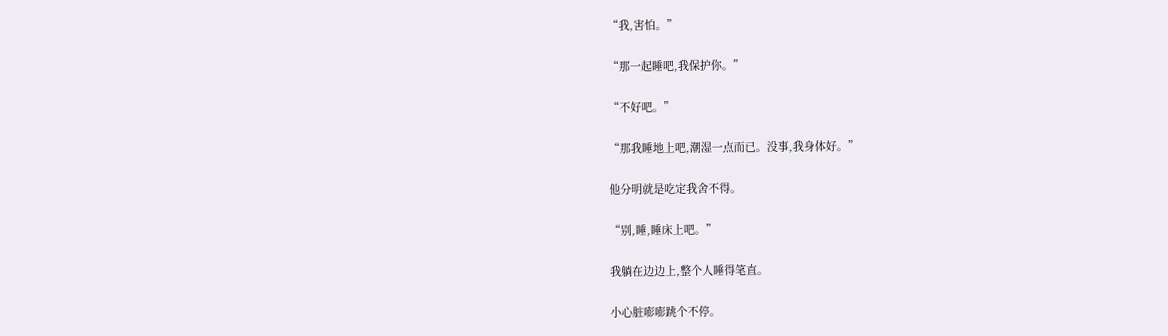“我,害怕。”

“那一起睡吧,我保护你。”

“不好吧。”

“那我睡地上吧,潮湿一点而已。没事,我身体好。”

他分明就是吃定我舍不得。

“别,睡,睡床上吧。”

我躺在边边上,整个人睡得笔直。

小心脏嘭嘭跳个不停。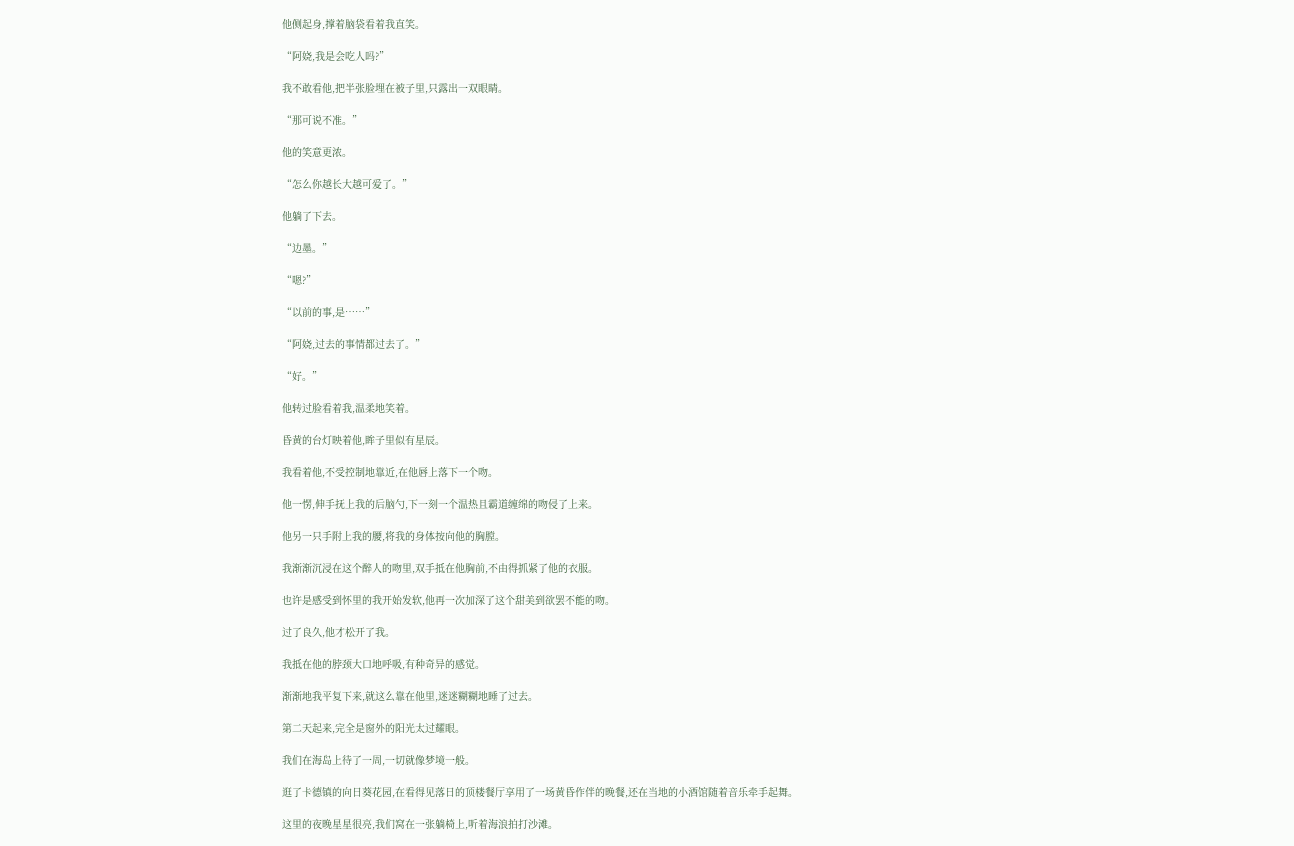他侧起身,撑着脑袋看着我直笑。

“阿娆,我是会吃人吗?”

我不敢看他,把半张脸埋在被子里,只露出一双眼睛。

“那可说不准。”

他的笑意更浓。

“怎么你越长大越可爱了。”

他躺了下去。

“边墨。”

“嗯?”

“以前的事,是……”

“阿娆,过去的事情都过去了。”

“好。”

他转过脸看着我,温柔地笑着。

昏黄的台灯映着他,眸子里似有星辰。

我看着他,不受控制地靠近,在他唇上落下一个吻。

他一愣,伸手抚上我的后脑勺,下一刻一个温热且霸道缠绵的吻侵了上来。

他另一只手附上我的腰,将我的身体按向他的胸膛。

我渐渐沉浸在这个醉人的吻里,双手抵在他胸前,不由得抓紧了他的衣服。

也许是感受到怀里的我开始发软,他再一次加深了这个甜美到欲罢不能的吻。

过了良久,他才松开了我。

我抵在他的脖颈大口地呼吸,有种奇异的感觉。

渐渐地我平复下来,就这么靠在他里,迷迷糊糊地睡了过去。

第二天起来,完全是窗外的阳光太过耀眼。

我们在海岛上待了一周,一切就像梦境一般。

逛了卡德镇的向日葵花园,在看得见落日的顶楼餐厅享用了一场黄昏作伴的晚餐,还在当地的小酒馆随着音乐牵手起舞。

这里的夜晚星星很亮,我们窝在一张躺椅上,听着海浪拍打沙滩。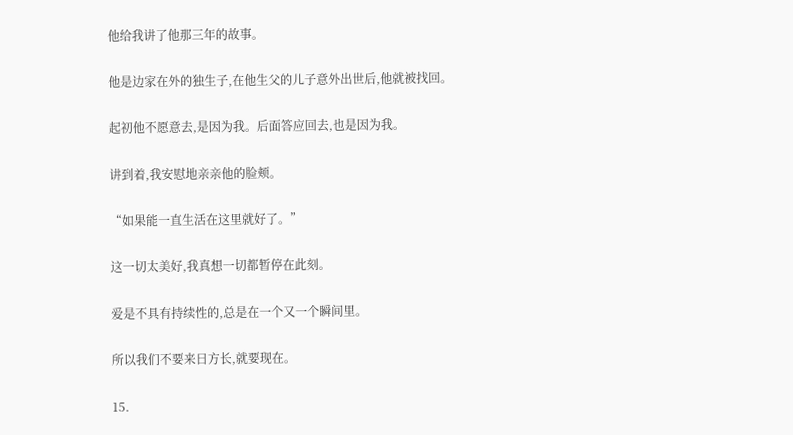他给我讲了他那三年的故事。

他是边家在外的独生子,在他生父的儿子意外出世后,他就被找回。

起初他不愿意去,是因为我。后面答应回去,也是因为我。

讲到着,我安慰地亲亲他的脸颊。

“如果能一直生活在这里就好了。”

这一切太美好,我真想一切都暂停在此刻。

爱是不具有持续性的,总是在一个又一个瞬间里。

所以我们不要来日方长,就要现在。

15.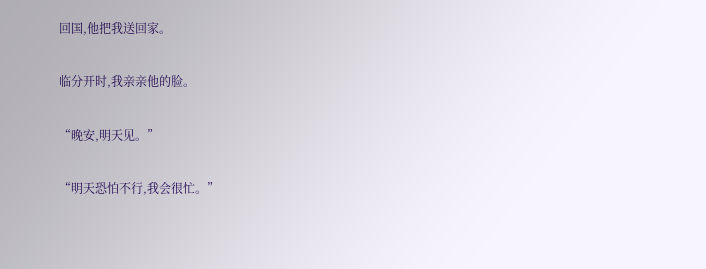回国,他把我送回家。

临分开时,我亲亲他的脸。

“晚安,明天见。”

“明天恐怕不行,我会很忙。”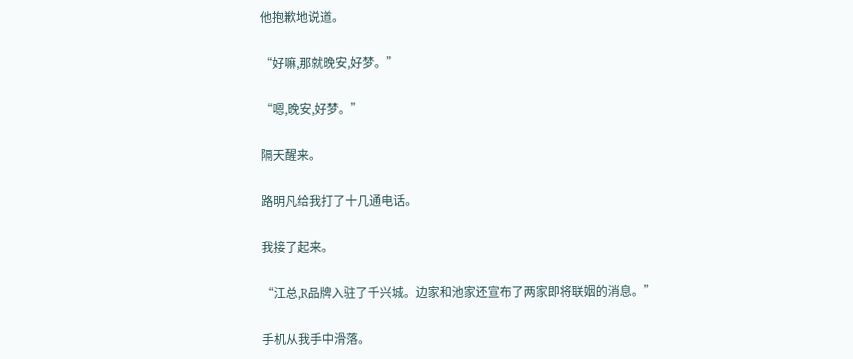他抱歉地说道。

“好嘛,那就晚安,好梦。”

“嗯,晚安,好梦。”

隔天醒来。

路明凡给我打了十几通电话。

我接了起来。

“江总,R品牌入驻了千兴城。边家和池家还宣布了两家即将联姻的消息。”

手机从我手中滑落。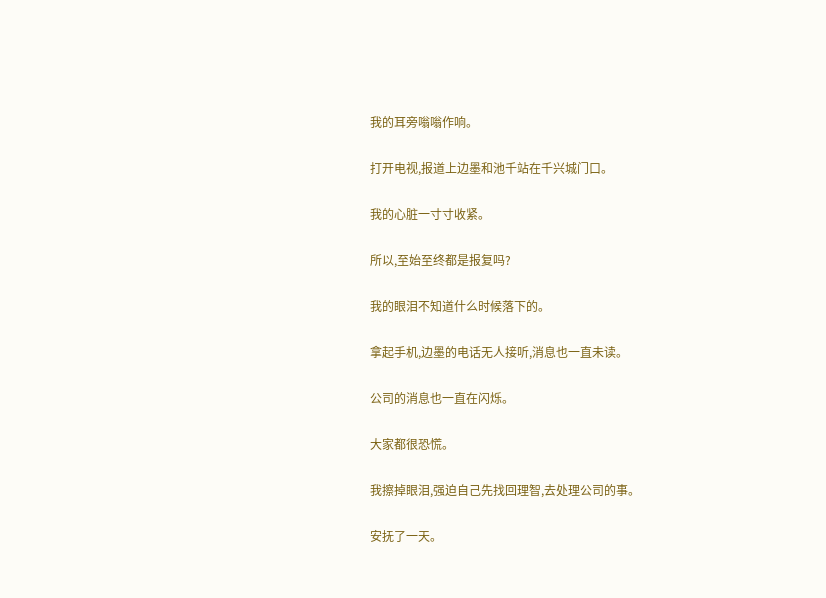我的耳旁嗡嗡作响。

打开电视,报道上边墨和池千站在千兴城门口。

我的心脏一寸寸收紧。

所以,至始至终都是报复吗?

我的眼泪不知道什么时候落下的。

拿起手机,边墨的电话无人接听,消息也一直未读。

公司的消息也一直在闪烁。

大家都很恐慌。

我擦掉眼泪,强迫自己先找回理智,去处理公司的事。

安抚了一天。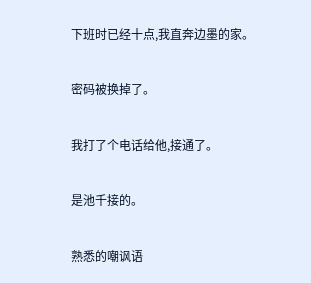下班时已经十点,我直奔边墨的家。

密码被换掉了。

我打了个电话给他,接通了。

是池千接的。

熟悉的嘲讽语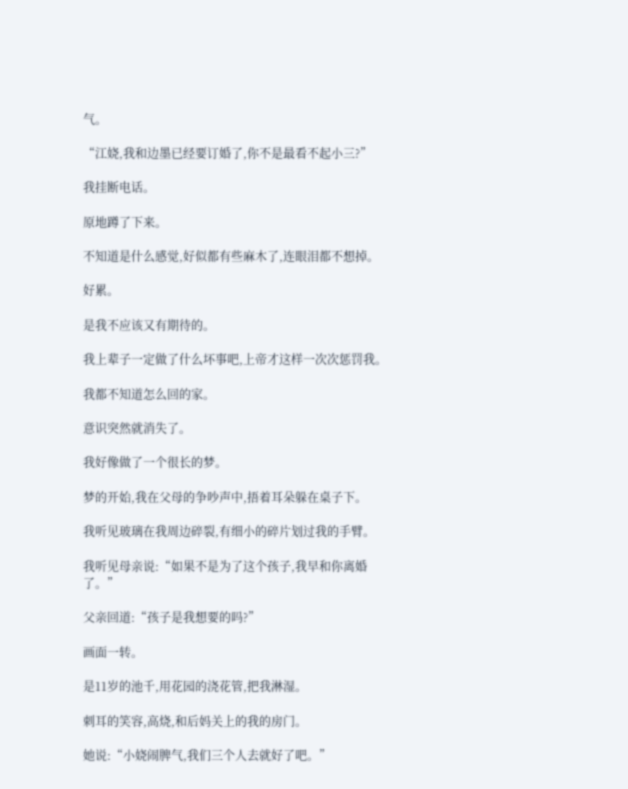气。

“江娆,我和边墨已经要订婚了,你不是最看不起小三?”

我挂断电话。

原地蹲了下来。

不知道是什么感觉,好似都有些麻木了,连眼泪都不想掉。

好累。

是我不应该又有期待的。

我上辈子一定做了什么坏事吧,上帝才这样一次次惩罚我。

我都不知道怎么回的家。

意识突然就消失了。

我好像做了一个很长的梦。

梦的开始,我在父母的争吵声中,捂着耳朵躲在桌子下。

我听见玻璃在我周边碎裂,有细小的碎片划过我的手臂。

我听见母亲说:“如果不是为了这个孩子,我早和你离婚了。”

父亲回道:“孩子是我想要的吗?”

画面一转。

是11岁的池千,用花园的浇花管,把我淋湿。

刺耳的笑容,高烧,和后妈关上的我的房门。

她说:“小娆闹脾气,我们三个人去就好了吧。”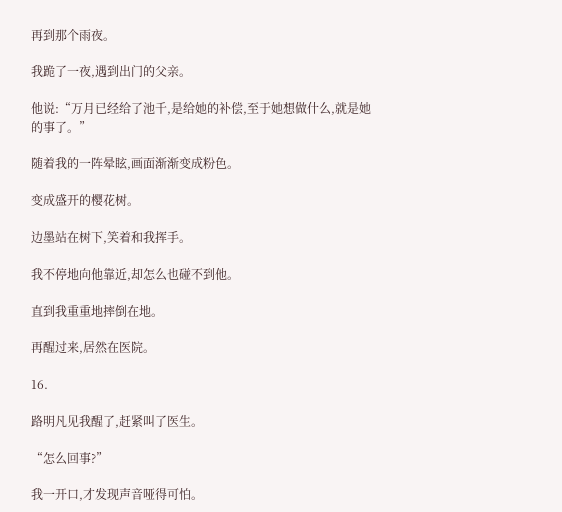再到那个雨夜。

我跪了一夜,遇到出门的父亲。

他说:“万月已经给了池千,是给她的补偿,至于她想做什么,就是她的事了。”

随着我的一阵晕眩,画面渐渐变成粉色。

变成盛开的樱花树。

边墨站在树下,笑着和我挥手。

我不停地向他靠近,却怎么也碰不到他。

直到我重重地摔倒在地。

再醒过来,居然在医院。

16.

路明凡见我醒了,赶紧叫了医生。

“怎么回事?”

我一开口,才发现声音哑得可怕。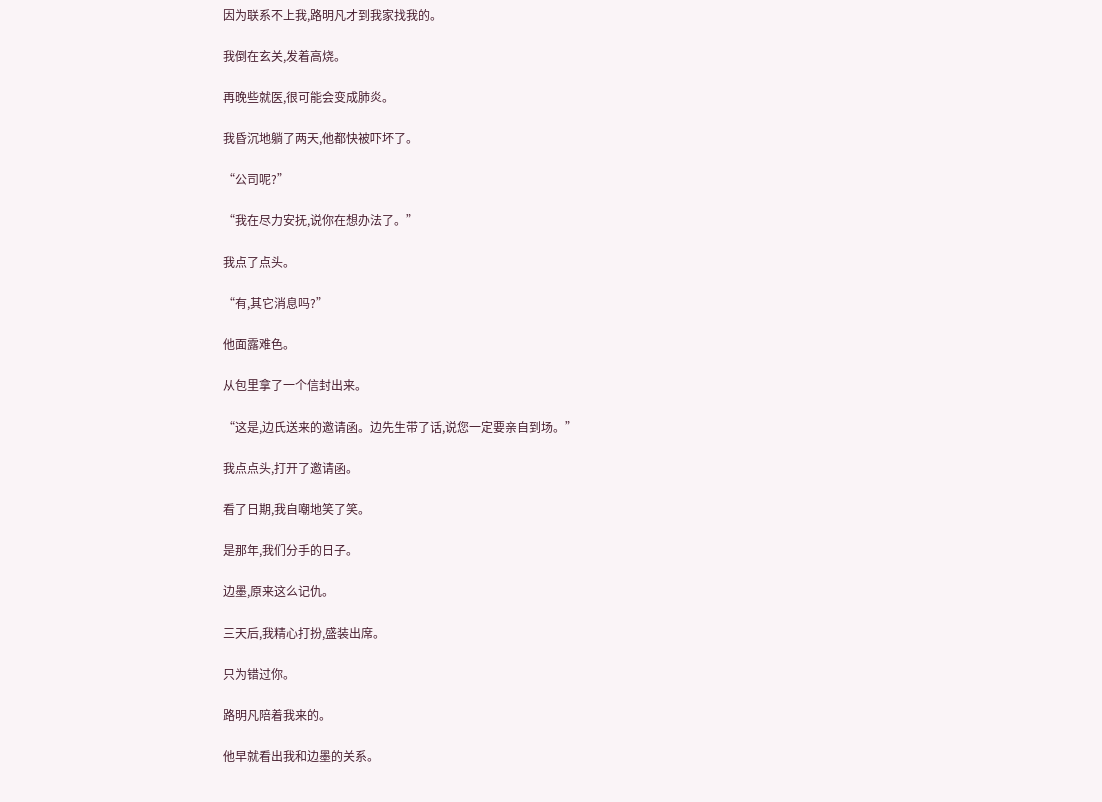因为联系不上我,路明凡才到我家找我的。

我倒在玄关,发着高烧。

再晚些就医,很可能会变成肺炎。

我昏沉地躺了两天,他都快被吓坏了。

“公司呢?”

“我在尽力安抚,说你在想办法了。”

我点了点头。

“有,其它消息吗?”

他面露难色。

从包里拿了一个信封出来。

“这是,边氏送来的邀请函。边先生带了话,说您一定要亲自到场。”

我点点头,打开了邀请函。

看了日期,我自嘲地笑了笑。

是那年,我们分手的日子。

边墨,原来这么记仇。

三天后,我精心打扮,盛装出席。

只为错过你。

路明凡陪着我来的。

他早就看出我和边墨的关系。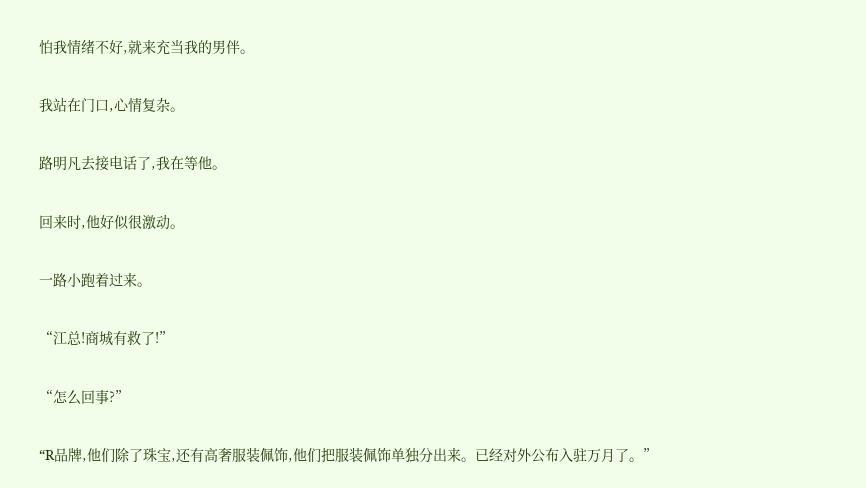怕我情绪不好,就来充当我的男伴。

我站在门口,心情复杂。

路明凡去接电话了,我在等他。

回来时,他好似很激动。

一路小跑着过来。

“江总!商城有救了!”

“怎么回事?”

“R品牌,他们除了珠宝,还有高奢服装佩饰,他们把服装佩饰单独分出来。已经对外公布入驻万月了。”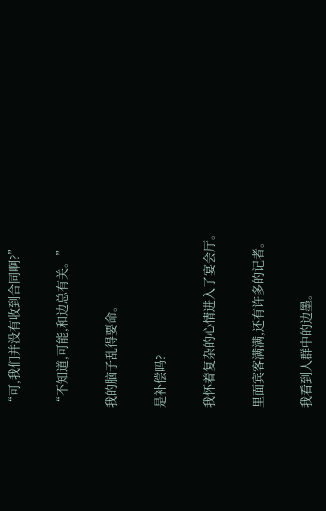“可,我们并没有收到合同啊?”

“不知道,可能,和边总有关。”

我的脑子乱得要命。

是补偿吗?

我怀着复杂的心情进入了宴会厅。

里面宾客满满,还有许多的记者。

我看到人群中的边墨。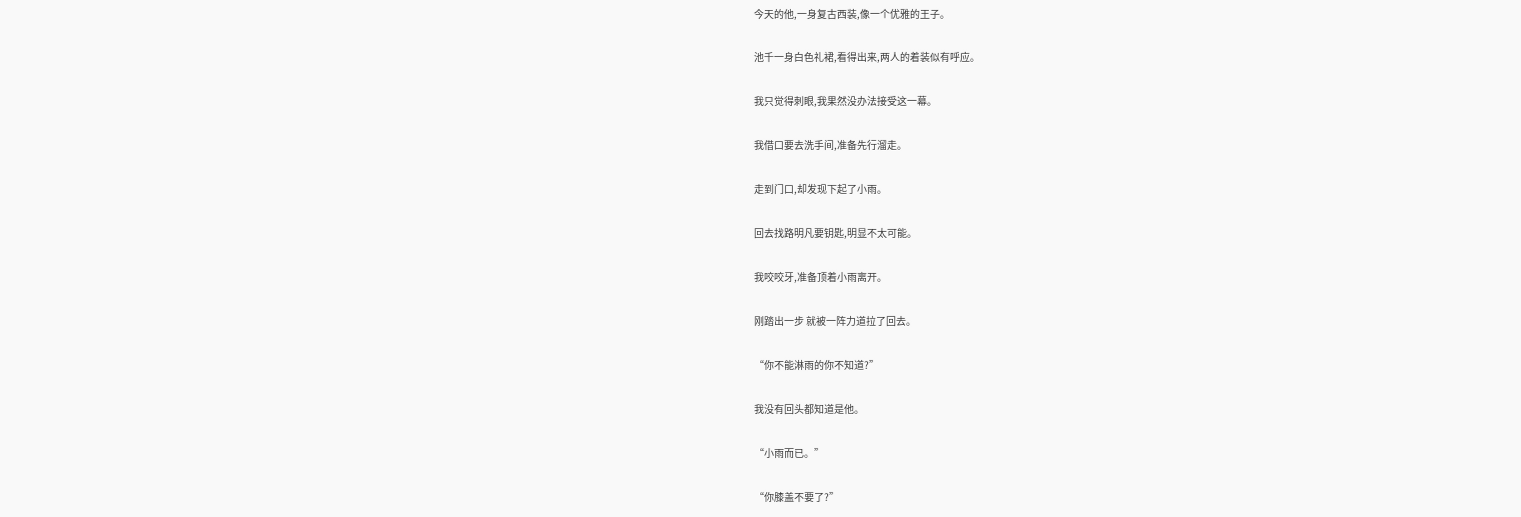今天的他,一身复古西装,像一个优雅的王子。

池千一身白色礼裙,看得出来,两人的着装似有呼应。

我只觉得刺眼,我果然没办法接受这一幕。

我借口要去洗手间,准备先行溜走。

走到门口,却发现下起了小雨。

回去找路明凡要钥匙,明显不太可能。

我咬咬牙,准备顶着小雨离开。

刚踏出一步 就被一阵力道拉了回去。

“你不能淋雨的你不知道?”

我没有回头都知道是他。

“小雨而已。”

“你膝盖不要了?”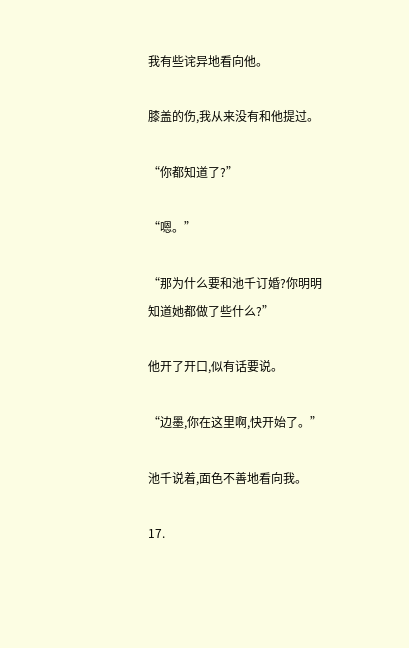我有些诧异地看向他。

膝盖的伤,我从来没有和他提过。

“你都知道了?”

“嗯。”

“那为什么要和池千订婚?你明明知道她都做了些什么?”

他开了开口,似有话要说。

“边墨,你在这里啊,快开始了。”

池千说着,面色不善地看向我。

17.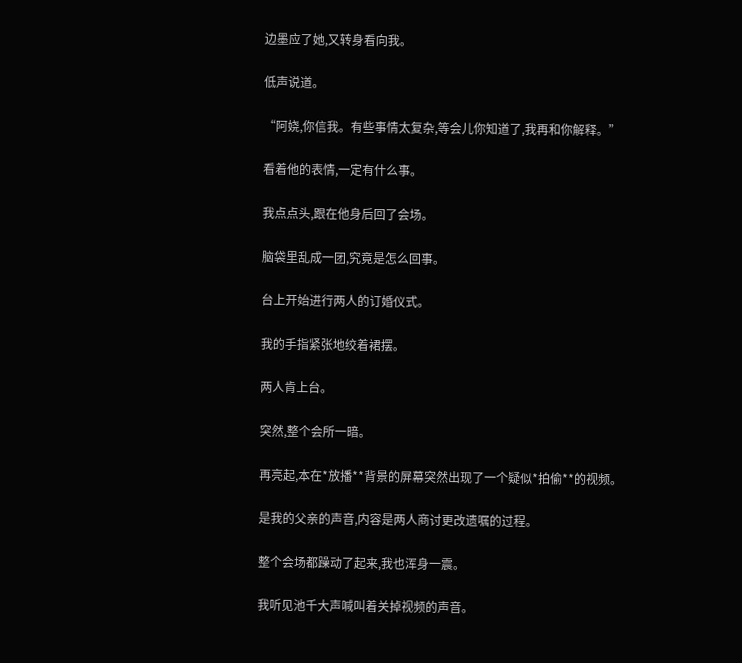边墨应了她,又转身看向我。

低声说道。

“阿娆,你信我。有些事情太复杂,等会儿你知道了,我再和你解释。”

看着他的表情,一定有什么事。

我点点头,跟在他身后回了会场。

脑袋里乱成一团,究竟是怎么回事。

台上开始进行两人的订婚仪式。

我的手指紧张地绞着裙摆。

两人肯上台。

突然,整个会所一暗。

再亮起,本在*放播**背景的屏幕突然出现了一个疑似*拍偷**的视频。

是我的父亲的声音,内容是两人商讨更改遗嘱的过程。

整个会场都躁动了起来,我也浑身一震。

我听见池千大声喊叫着关掉视频的声音。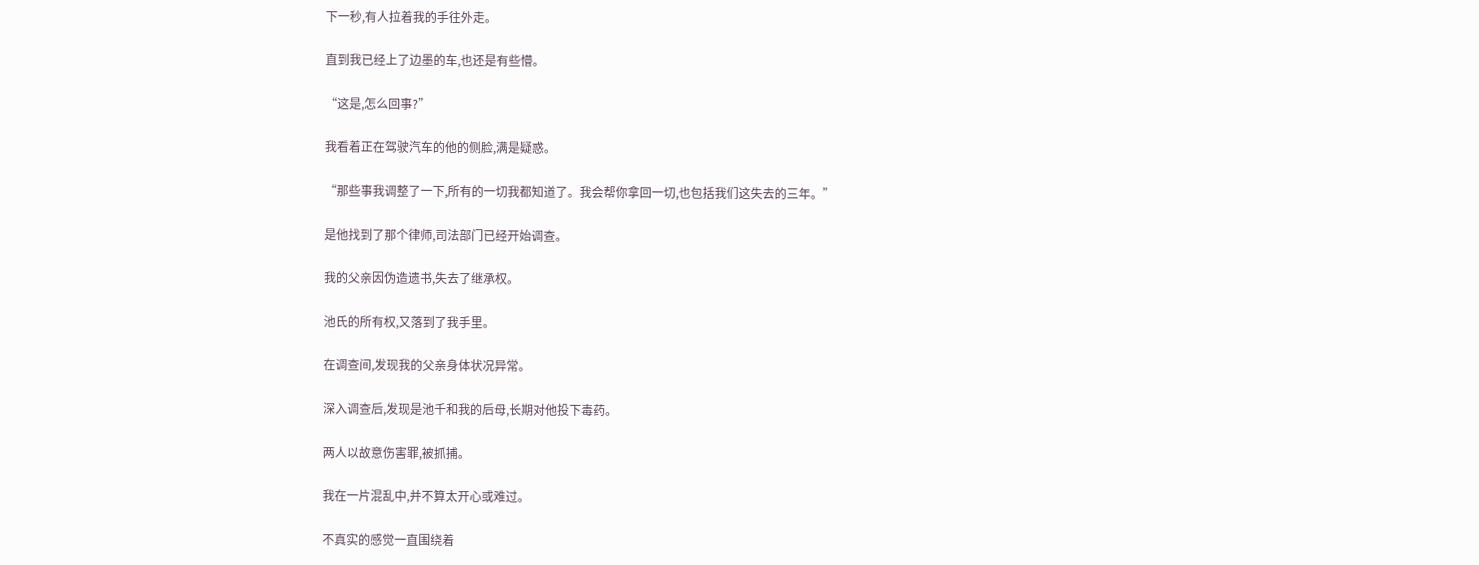下一秒,有人拉着我的手往外走。

直到我已经上了边墨的车,也还是有些懵。

“这是,怎么回事?”

我看着正在驾驶汽车的他的侧脸,满是疑惑。

“那些事我调整了一下,所有的一切我都知道了。我会帮你拿回一切,也包括我们这失去的三年。”

是他找到了那个律师,司法部门已经开始调查。

我的父亲因伪造遗书,失去了继承权。

池氏的所有权,又落到了我手里。

在调查间,发现我的父亲身体状况异常。

深入调查后,发现是池千和我的后母,长期对他投下毒药。

两人以故意伤害罪,被抓捕。

我在一片混乱中,并不算太开心或难过。

不真实的感觉一直围绕着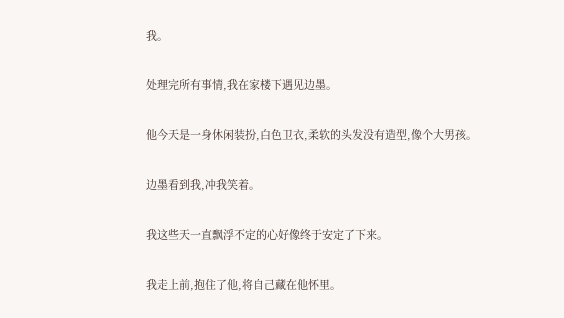我。

处理完所有事情,我在家楼下遇见边墨。

他今天是一身休闲装扮,白色卫衣,柔软的头发没有造型,像个大男孩。

边墨看到我,冲我笑着。

我这些天一直飘浮不定的心好像终于安定了下来。

我走上前,抱住了他,将自己藏在他怀里。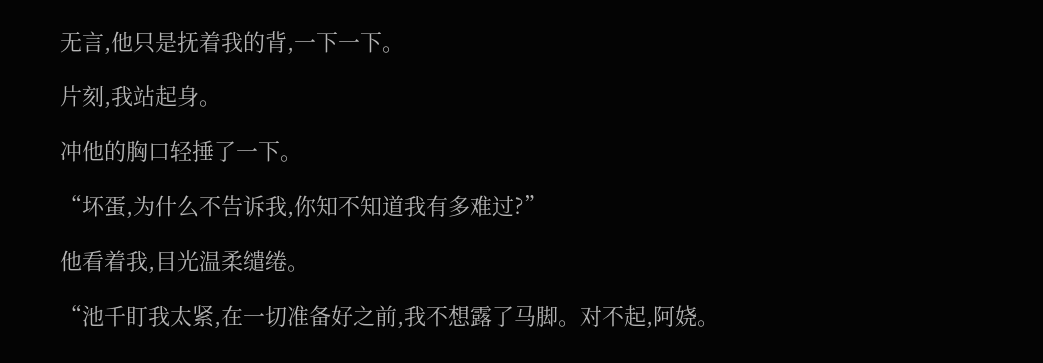无言,他只是抚着我的背,一下一下。

片刻,我站起身。

冲他的胸口轻捶了一下。

“坏蛋,为什么不告诉我,你知不知道我有多难过?”

他看着我,目光温柔缱绻。

“池千盯我太紧,在一切准备好之前,我不想露了马脚。对不起,阿娆。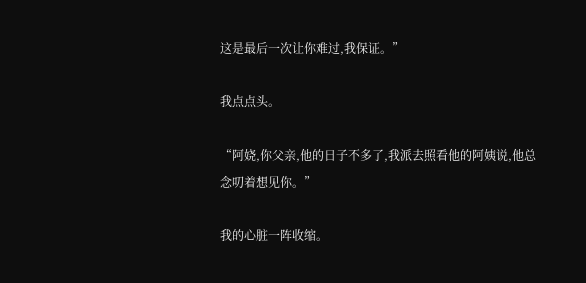这是最后一次让你难过,我保证。”

我点点头。

“阿娆,你父亲,他的日子不多了,我派去照看他的阿姨说,他总念叨着想见你。”

我的心脏一阵收缩。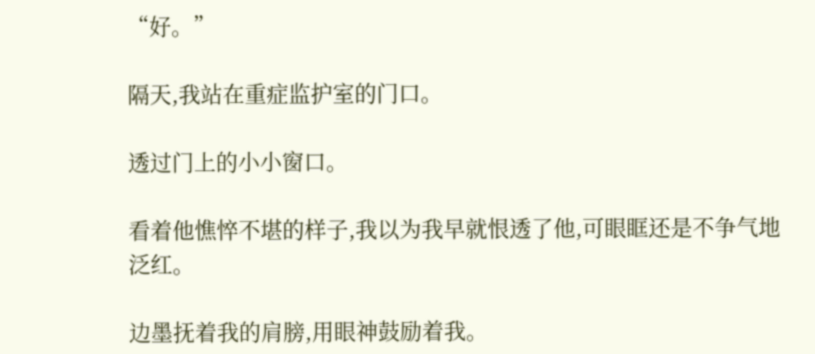“好。”

隔天,我站在重症监护室的门口。

透过门上的小小窗口。

看着他憔悴不堪的样子,我以为我早就恨透了他,可眼眶还是不争气地泛红。

边墨抚着我的肩膀,用眼神鼓励着我。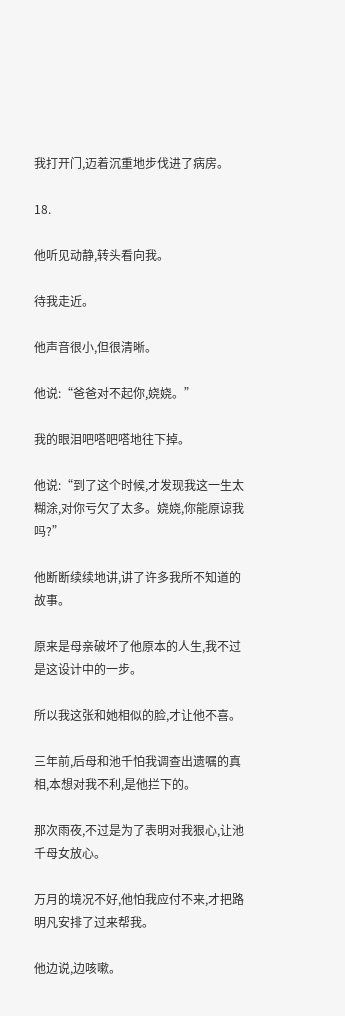我打开门,迈着沉重地步伐进了病房。

18.

他听见动静,转头看向我。

待我走近。

他声音很小,但很清晰。

他说:“爸爸对不起你,娆娆。”

我的眼泪吧嗒吧嗒地往下掉。

他说:“到了这个时候,才发现我这一生太糊涂,对你亏欠了太多。娆娆,你能原谅我吗?”

他断断续续地讲,讲了许多我所不知道的故事。

原来是母亲破坏了他原本的人生,我不过是这设计中的一步。

所以我这张和她相似的脸,才让他不喜。

三年前,后母和池千怕我调查出遗嘱的真相,本想对我不利,是他拦下的。

那次雨夜,不过是为了表明对我狠心,让池千母女放心。

万月的境况不好,他怕我应付不来,才把路明凡安排了过来帮我。

他边说,边咳嗽。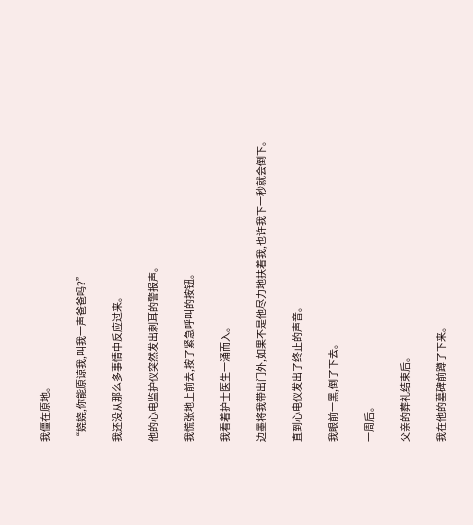我僵在原地。

“娆娆,你能原谅我,叫我一声爸爸吗?”

我还没从那么多事情中反应过来。

他的心电监护仪突然发出刺耳的警报声。

我慌张地上前去,按了紧急呼叫的按钮。

我看着护士医生一涌而入。

边墨将我带出门外,如果不是他尽力地扶着我,也许我下一秒就会倒下。

直到心电仪发出了终止的声音。

我眼前一黑,倒了下去。

一周后。

父亲的葬礼结束后。

我在他的墓碑前蹲了下来。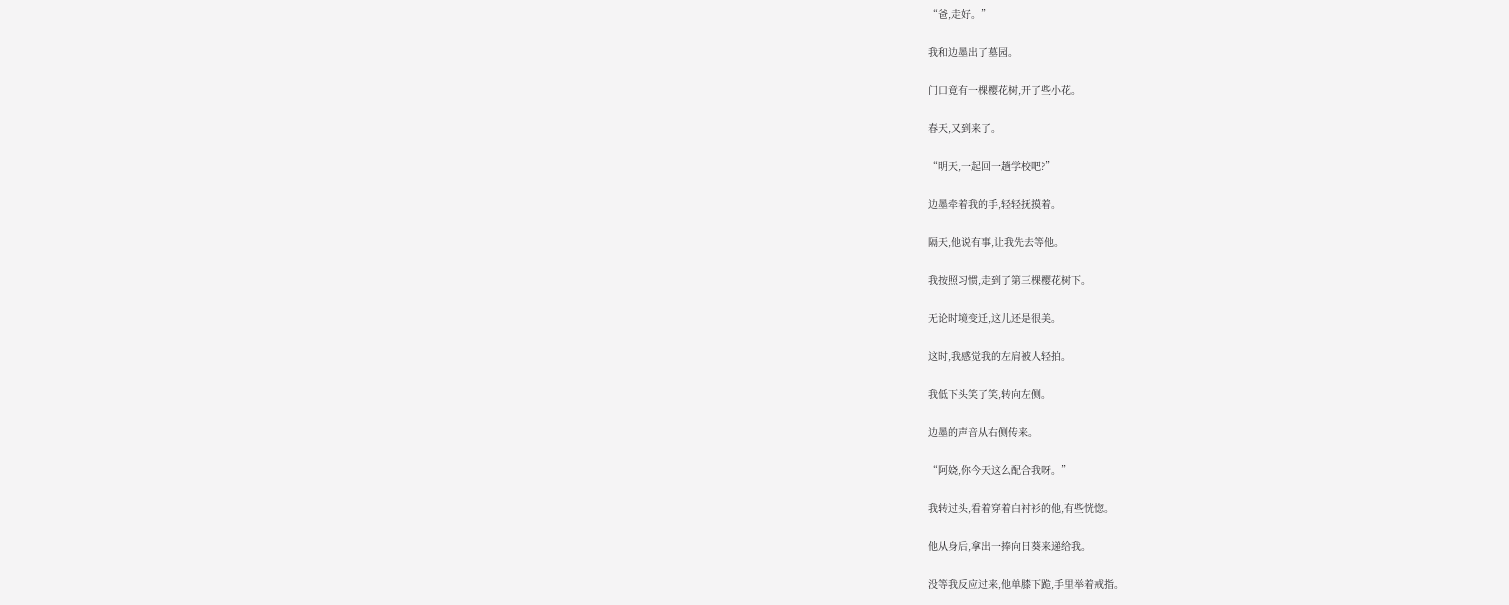“爸,走好。”

我和边墨出了墓园。

门口竟有一棵樱花树,开了些小花。

春天,又到来了。

“明天,一起回一趟学校吧?”

边墨牵着我的手,轻轻抚摸着。

隔天,他说有事,让我先去等他。

我按照习惯,走到了第三棵樱花树下。

无论时境变迁,这儿还是很美。

这时,我感觉我的左肩被人轻拍。

我低下头笑了笑,转向左侧。

边墨的声音从右侧传来。

“阿娆,你今天这么配合我呀。”

我转过头,看着穿着白衬衫的他,有些恍惚。

他从身后,拿出一捧向日葵来递给我。

没等我反应过来,他单膝下跪,手里举着戒指。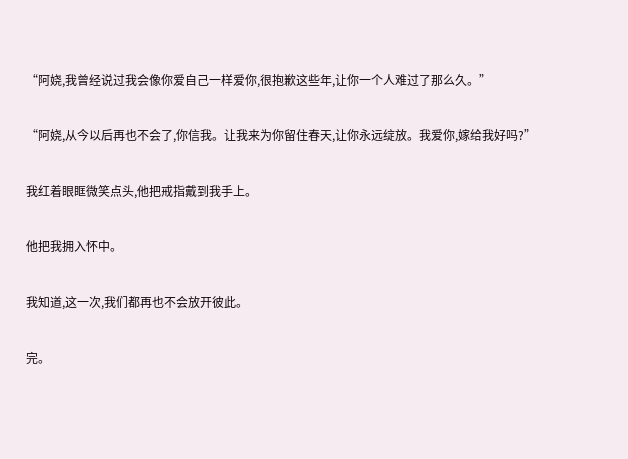“阿娆,我曾经说过我会像你爱自己一样爱你,很抱歉这些年,让你一个人难过了那么久。”

“阿娆,从今以后再也不会了,你信我。让我来为你留住春天,让你永远绽放。我爱你,嫁给我好吗?”

我红着眼眶微笑点头,他把戒指戴到我手上。

他把我拥入怀中。

我知道,这一次,我们都再也不会放开彼此。

完。